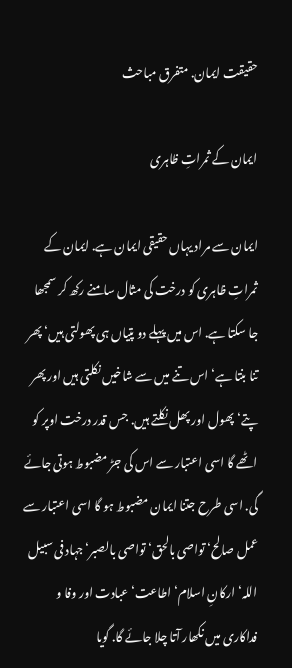حقیقت ایمان. متفرق مباحث

ایمان کے ثمراتِ ظاہری

ایمان سے مراد یہاں حقیقی ایمان ہے. ایمان کے ثمراتِ ظاہری کو درخت کی مثال سامنے رکھ کر سمجھا جا سکتا ہے. اس میں پہلے دو پتیاں ہی پھولتی ہیں‘ پھر تنا بنتا ہے‘ اس تنے میں سے شاخیں نکلتی ہیں اور پھر پتے‘ پھول اور پھل نکلتے ہیں. جس قدر درخت اوپر کو اٹھے گا اسی اعتبار سے اس کی جڑ مضبوط ہوتی جائے گی. اسی طرح جتنا ایمان مضبوط ہو گا اسی اعتبار سے عمل صالح‘ تواصی بالحق‘ تواصی بالصبر‘ جہاد فی سبیل اللہ‘ ارکانِ اسلام‘ اطاعت‘ عبادت اور وفا و فداکاری میں نکھار آتا چلا جائے گا. گویا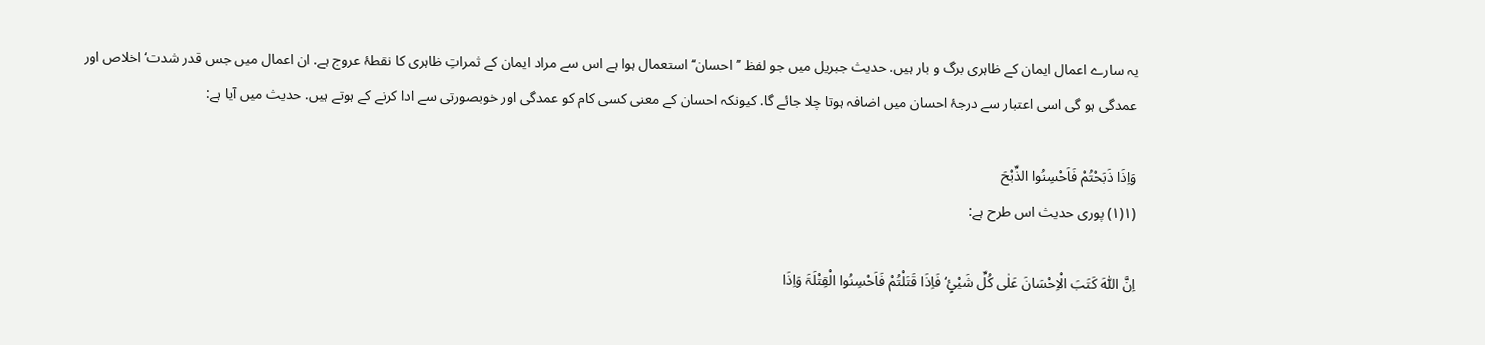یہ سارے اعمال ایمان کے ظاہری برگ و بار ہیں. حدیث جبریل میں جو لفظ ’’احسان‘‘ استعمال ہوا ہے اس سے مراد ایمان کے ثمراتِ ظاہری کا نقطۂ عروج ہے. ان اعمال میں جس قدر شدت‘ اخلاص اور عمدگی ہو گی اسی اعتبار سے درجۂ احسان میں اضافہ ہوتا چلا جائے گا. کیونکہ احسان کے معنی کسی کام کو عمدگی اور خوبصورتی سے ادا کرنے کے ہوتے ہیں. حدیث میں آیا ہے:

وَاِذَا ذَبَحْتُمْ فَاَحْسِنُوا الذِّبْحَ
(۱(۱) پوری حدیث اس طرح ہے:

اِنَّ اللّٰہَ کَتَبَ الْاِحْسَانَ عَلٰی کُلِّ شَیْئٍ‘ فَاِذَا قَتَلْتُمْ فَاَحْسِنُوا الْقِتْلَۃَ وَاِذَا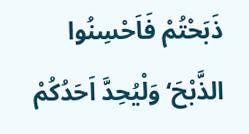ذَبَحْتُمْ فَاَحْسِنُوا الذَّبْحَ‘ وَلْیُحِدَّ اَحَدُکُمْ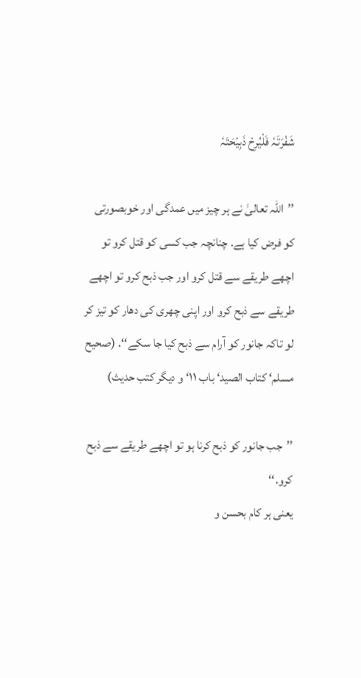شَفْرَتَہٗ فَلْیُرِحْ ذَبِیْحَتَہٗ

’’اللہ تعالیٰ نے ہر چیز میں عمدگی اور خوبصورتی کو فرض کیا ہے. چنانچہ جب کسی کو قتل کرو تو اچھے طریقے سے قتل کرو اور جب ذبح کرو تو اچھے طریقے سے ذبح کرو اور اپنی چھری کی دھار کو تیز کر لو تاکہ جانور کو آرام سے ذبح کیا جا سکے‘‘. (صحیح مسلم‘ کتاب الصید‘ باب ۱۱‘ و دیگر کتب حدیث)

’’جب جانور کو ذبح کرنا ہو تو اچھے طریقے سے ذبح کرو.‘‘
یعنی ہر کام بحسن و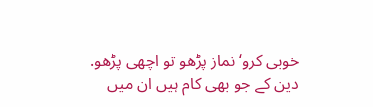خوبی کرو‘ نماز پڑھو تو اچھی پڑھو. دین کے جو بھی کام ہیں ان میں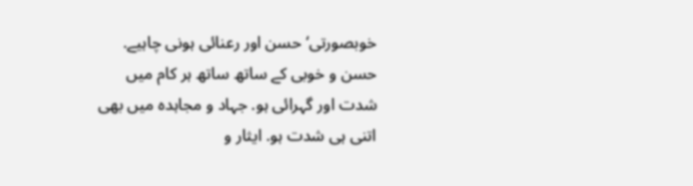خوبصورتی‘ حسن اور رعنائی ہونی چاہیے. حسن و خوبی کے ساتھ ساتھ ہر کام میں شدت اور گہرائی ہو. جہاد و مجاہدہ میں بھی اتنی ہی شدت ہو. ایثار و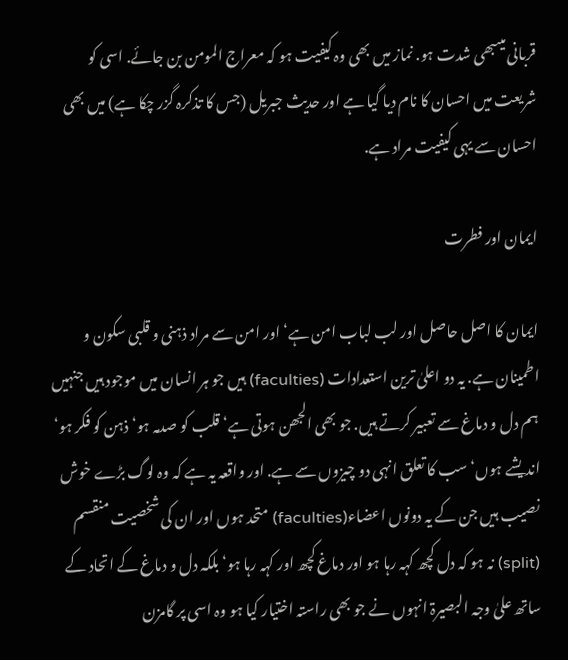قربانی میںبھی شدت ہو. نماز میں بھی وہ کیفیت ہو کہ معراج المومن بن جائے. اسی کو شریعت میں احسان کا نام دیا گیا ہے اور حدیث جبریل (جس کا تذکرہ گزر چکا ہے) میں بھی احسان سے یہی کیفیت مراد ہے.

ایمان اور فطرت

ایمان کا اصل حاصل اور لب لباب امن ہے‘ اور امن سے مراد ذہنی و قلبی سکون و اطمینان ہے. یہ دو اعلیٰ ترین استعدادات (faculties) ہیں جو ہر انسان میں موجود ہیں جنہیں ہم دل و دماغ سے تعبیر کرتے ہیں. جو بھی الجھن ہوتی ہے‘ قلب کو صدمہ ہو‘ ذہن کو فکر ہو‘ اندیشے ہوں‘ سب کا تعلق انہی دو چیزوں سے ہے. اور واقعہ یہ ہے کہ وہ لوگ بڑے خوش نصیب ہیں جن کے یہ دونوں اعضاء(faculties) متحد ہوں اور ان کی شخصیت منقسم (split) نہ ہو کہ دل کچھ کہہ رہا ہو اور دماغ کچھ اور کہہ رہا ہو‘ بلکہ دل و دماغ کے اتحاد کے ساتھ علیٰ وجہ البصیرۃ انہوں نے جو بھی راستہ اختیار کیا ہو وہ اسی پر گامزن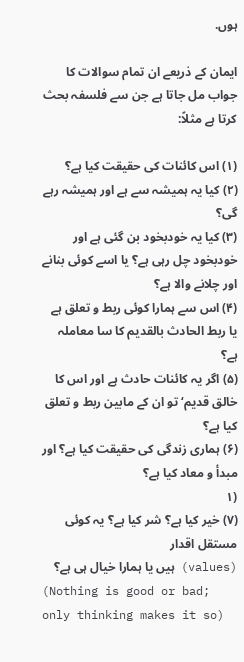ہوں.

ایمان کے ذریعے ان تمام سوالات کا جواب مل جاتا ہے جن سے فلسفہ بحث کرتا ہے مثلاً:

(۱) اس کائنات کی حقیقت کیا ہے؟
(۲) کیا یہ ہمیشہ سے ہے اور ہمیشہ رہے گی؟
(۳) کیا یہ خودبخود بن گئی ہے اور خودبخود چل رہی ہے؟ یا اسے کوئی بنانے اور چلانے والا ہے؟
(۴) اس سے ہمارا کوئی ربط و تعلق ہے یا ربط الحادث بالقدیم کا سا معاملہ ہے؟
(۵) اگر یہ کائنات حادث ہے اور اس کا خالق قدیم‘ تو ان کے مابین ربط و تعلق کیا ہے؟
(۶) ہماری زندگی کی حقیقت کیا ہے؟ اور مبدأ و معاد کیا ہے؟
(۱
(۷) خیر کیا ہے؟ شر کیا ہے؟ یہ کوئی مستقل اقدار
(values) ہیں یا ہمارا خیال ہی ہے؟
(Nothing is good or bad; only thinking makes it so)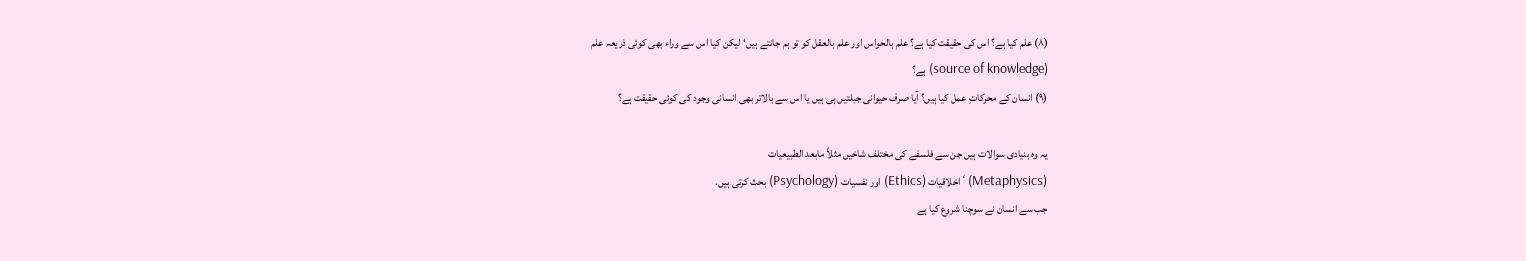(۸) علم کیا ہے؟ اس کی حقیقت کیا ہے؟ علم بالحواس اور علم بالعقل کو تو ہم جانتے ہیں‘ لیکن کیا اس سے وراء بھی کوئی ذریعہ علم
(source of knowledge) ہے؟
(۹) انسان کے محرکاتِ عمل کیا ہیں؟ آیا صرف حیوانی جبلتیں ہی ہیں یا اس سے بالاتر بھی انسانی وجود کی کوئی حقیقت ہے؟

یہ وہ بنیادی سوالات ہیں جن سے فلسفے کی مختلف شاخیں مثلاً مابعد الطبیعیات
(Metaphysics) ‘ اخلاقیات (Ethics) اور نفسیات (Psychology) بحث کرتی ہیں.
جب سے انسان نے سوچنا شروع کیا ہے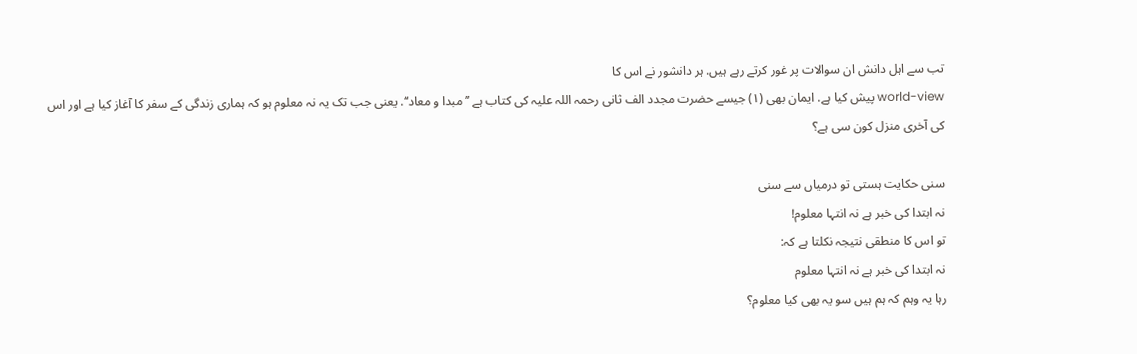تب سے اہل دانش ان سوالات پر غور کرتے رہے ہیں. ہر دانشور نے اس کا
world-view پیش کیا ہے. ایمان بھی (۱) جیسے حضرت مجدد الف ثانی رحمہ اللہ علیہ کی کتاب ہے ’’مبدا و معاد‘‘. یعنی جب تک یہ نہ معلوم ہو کہ ہماری زندگی کے سفر کا آغاز کیا ہے اور اس کی آخری منزل کون سی ہے؟

سنی حکایت ہستی تو درمیاں سے سنی
نہ ابتدا کی خبر ہے نہ انتہا معلوم!
تو اس کا منطقی نتیجہ نکلتا ہے کہ:
نہ ابتدا کی خبر ہے نہ انتہا معلوم
رہا یہ وہم کہ ہم ہیں سو یہ بھی کیا معلوم؟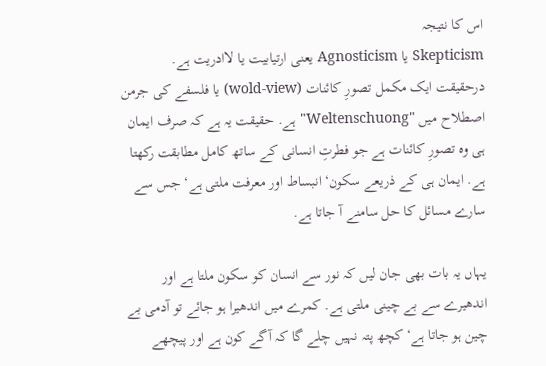اس کا نتیجہ
Skepticism یا Agnosticism یعنی ارتیابیت یا لاادریت ہے. درحقیقت ایک مکمل تصورِ کائنات (wold-view) یا فلسفے کی جرمن اصطلاح میں "Weltenschuong" ہے. حقیقت یہ ہے کہ صرف ایمان ہی وہ تصورِ کائنات ہے جو فطرتِ انسانی کے ساتھ کامل مطابقت رکھتا ہے. ایمان ہی کے ذریعے سکون‘ انبساط اور معرفت ملتی ہے‘ جس سے سارے مسائل کا حل سامنے آ جاتا ہے.

یہاں یہ بات بھی جان لیں کہ نور سے انسان کو سکون ملتا ہے اور اندھیرے سے بے چینی ملتی ہے. کمرے میں اندھیرا ہو جائے تو آدمی بے چین ہو جاتا ہے‘ کچھ پتہ نہیں چلے گا کہ آگے کون ہے اور پیچھے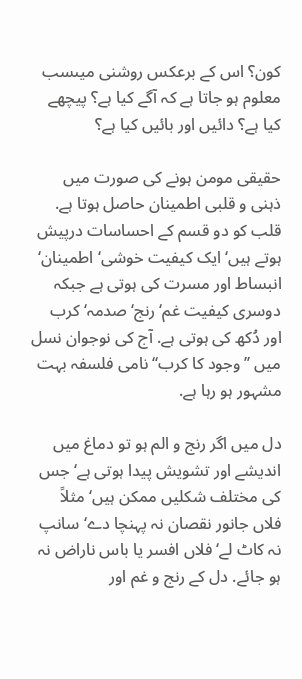کون؟ اس کے برعکس روشنی میںسب معلوم ہو جاتا ہے کہ آگے کیا ہے؟ پیچھے کیا ہے؟ دائیں اور بائیں کیا ہے؟

حقیقی مومن ہونے کی صورت میں ذہنی و قلبی اطمینان حاصل ہوتا ہے. قلب کو دو قسم کے احساسات درپیش ہوتے ہیں‘ ایک کیفیت خوشی‘ اطمینان‘ انبساط اور مسرت کی ہوتی ہے جبکہ دوسری کیفیت غم‘ رنج‘ صدمہ‘ کرب اور دُکھ کی ہوتی ہے. آج کی نوجوان نسل میں ’’وجود کا کرب‘‘ نامی فلسفہ بہت مشہور ہو رہا ہے.

دل میں اگر رنج و الم ہو تو دماغ میں اندیشے اور تشویش پیدا ہوتی ہے‘ جس کی مختلف شکلیں ممکن ہیں‘ مثلاً فلاں جانور نقصان نہ پہنچا دے‘ سانپ نہ کاٹ لے‘ فلاں افسر یا باس ناراض نہ ہو جائے. دل کے رنج و غم اور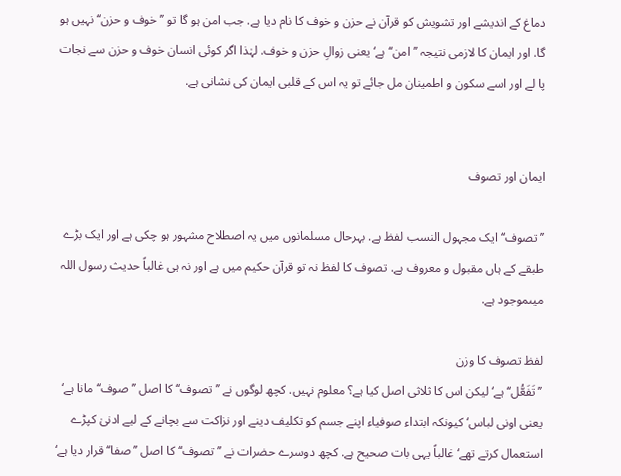دماغ کے اندیشے اور تشویش کو قرآن نے حزن و خوف کا نام دیا ہے. جب امن ہو گا تو ’’خوف و حزن‘‘ نہیں ہو گا. اور ایمان کا لازمی نتیجہ ’’امن‘‘ ہے‘ یعنی زوالِ حزن و خوف. لہٰذا اگر کوئی انسان خوف و حزن سے نجات پا لے اور اسے سکون و اطمینان مل جائے تو یہ اس کے قلبی ایمان کی نشانی ہے.


ایمان اور تصوف

’’تصوف‘‘ ایک مجہول النسب لفظ ہے. بہرحال مسلمانوں میں یہ اصطلاح مشہور ہو چکی ہے اور ایک بڑے طبقے کے ہاں مقبول و معروف ہے. تصوف کا لفظ نہ تو قرآن حکیم میں ہے اور نہ ہی غالباً حدیث رسول اللہ میںموجود ہے.

لفظ تصوف کا وزن
’’تَفَعُّل‘‘ ہے‘ لیکن اس کا ثلاثی اصل کیا ہے؟ معلوم نہیں. کچھ لوگوں نے ’’تصوف‘‘ کا اصل ’’صوف‘‘ مانا ہے‘ یعنی اونی لباس‘ کیونکہ ابتداء صوفیاء اپنے جسم کو تکلیف دینے اور نزاکت سے بچانے کے لیے ادنیٰ کپڑے استعمال کرتے تھے‘ غالباً یہی بات صحیح ہے. کچھ دوسرے حضرات نے ’’تصوف‘‘ کا اصل ’’صفا‘‘ قرار دیا ہے‘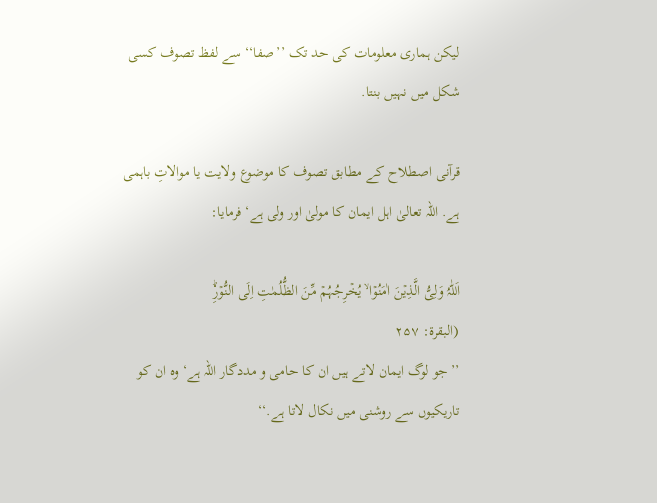لیکن ہماری معلومات کی حد تک ’’صفا‘‘ سے لفظ تصوف کسی شکل میں نہیں بنتا.

قرآنی اصطلاح کے مطابق تصوف کا موضوع ولایت یا موالاتِ باہمی ہے. اللہ تعالیٰ اہل ایمان کا مولیٰ اور ولی ہے‘ فرمایا:

اَللّٰہُ وَلِیُّ الَّذِیۡنَ اٰمَنُوۡا ۙ یُخۡرِجُہُمۡ مِّنَ الظُّلُمٰتِ اِلَی النُّوۡرِ۬ؕ
(البقرۃ: ۲۵۷
’’جو لوگ ایمان لاتے ہیں ان کا حامی و مددگار اللہ ہے‘ وہ ان کو تاریکیوں سے روشنی میں نکال لاتا ہے.‘‘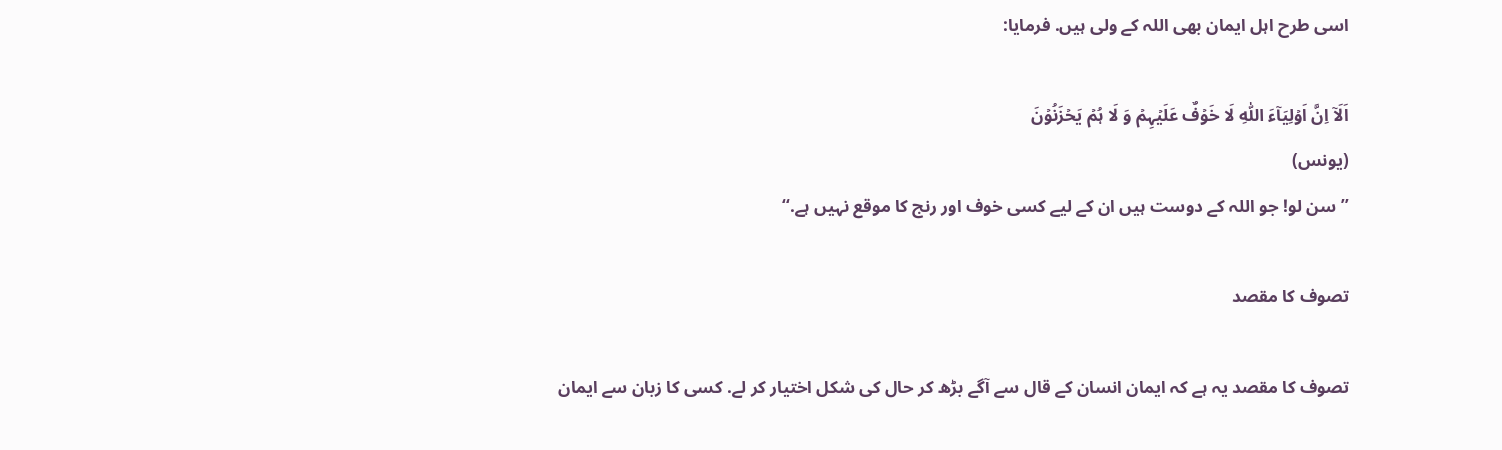اسی طرح اہل ایمان بھی اللہ کے ولی ہیں. فرمایا:

اَلَاۤ اِنَّ اَوۡلِیَآءَ اللّٰہِ لَا خَوۡفٌ عَلَیۡہِمۡ وَ لَا ہُمۡ یَحۡزَنُوۡنَ
(یونس)
’’سن لو! جو اللہ کے دوست ہیں ان کے لیے کسی خوف اور رنج کا موقع نہیں ہے.‘‘

تصوف کا مقصد

تصوف کا مقصد یہ ہے کہ ایمان انسان کے قال سے آگے بڑھ کر حال کی شکل اختیار کر لے. کسی کا زبان سے ایمان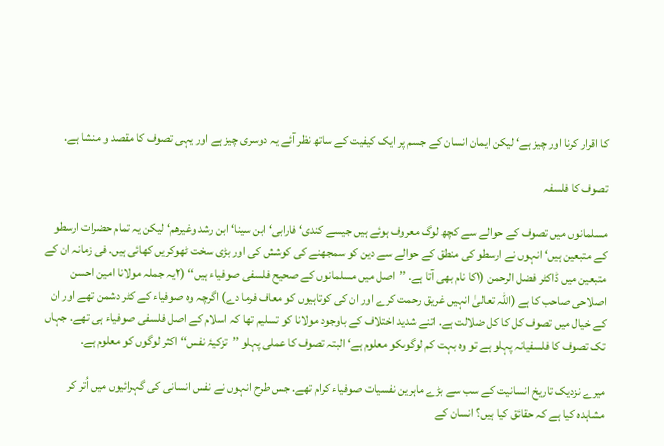کا اقرار کرنا اور چیز ہے‘ لیکن ایمان انسان کے جسم پر ایک کیفیت کے ساتھ نظر آئے یہ دوسری چیز ہے اور یہی تصوف کا مقصد و منشا ہے.

تصوف کا فلسفہ

مسلمانوں میں تصوف کے حوالے سے کچھ لوگ معروف ہوئے ہیں جیسے کندی‘ فارابی‘ ابن سینا‘ ابن رشد وغیرھم‘ لیکن یہ تمام حضرات ارسطو کے متبعین ہیں‘ انہوں نے ارسطو کی منطق کے حوالے سے دین کو سمجھنے کی کوشش کی اور بڑی سخت ٹھوکریں کھائی ہیں. فی زمانہ ان کے متبعین میں ڈاکٹر فضل الرحمن (۱کا نام بھی آتا ہے. ’’اصل میں مسلمانوں کے صحیح فلسفی صوفیاء ہیں‘‘ (۲یہ جملہ مولانا امین احسن اصلاحی صاحب کا ہے (اللہ تعالیٰ انہیں غریق رحمت کرے اور ان کی کوتاہیوں کو معاف فرما دے) اگرچہ وہ صوفیاء کے کٹر دشمن تھے اور ان کے خیال میں تصوف کل کا کل ضلالت ہے. اتنے شدید اختلاف کے باوجود مولانا کو تسلیم تھا کہ اسلام کے اصل فلسفی صوفیاء ہی تھے. جہاں تک تصوف کا فلسفیانہ پہلو ہے تو وہ بہت کم لوگوںکو معلوم ہے‘ البتہ تصوف کا عملی پہلو ’’تزکیۂ نفس‘‘ اکثر لوگوں کو معلوم ہے.

میرے نزدیک تاریخ انسانیت کے سب سے بڑے ماہرین نفسیات صوفیاء کرام تھے. جس طرح انہوں نے نفس انسانی کی گہرائیوں میں اُتر کر مشاہدہ کیا ہے کہ حقائق کیا ہیں؟ انسان کے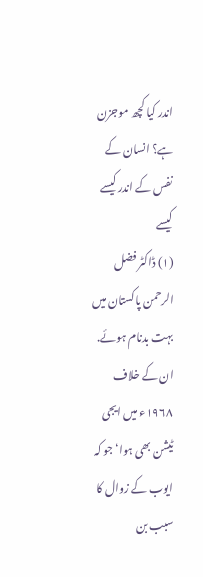اندر کیا کچھ موجزن ہے؟ انسان کے نفس کے اندر کیسے کیسے
(۱) ڈاکٹر فضل الرحمن پاکستان میں بہت بدنام ہوئے. ان کے خلاف ۱۹۶۸ء میں ایجی ٹیشن بھی ہوا‘ جو کہ ایوب کے زوال کا سبب بن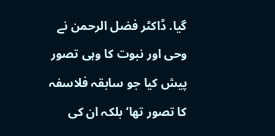گیا. ڈاکٹر فضل الرحمن نے وحی اور نبوت کا وہی تصور پیش کیا جو سابقہ فلاسفہ کا تصور تھا‘ بلکہ ان کی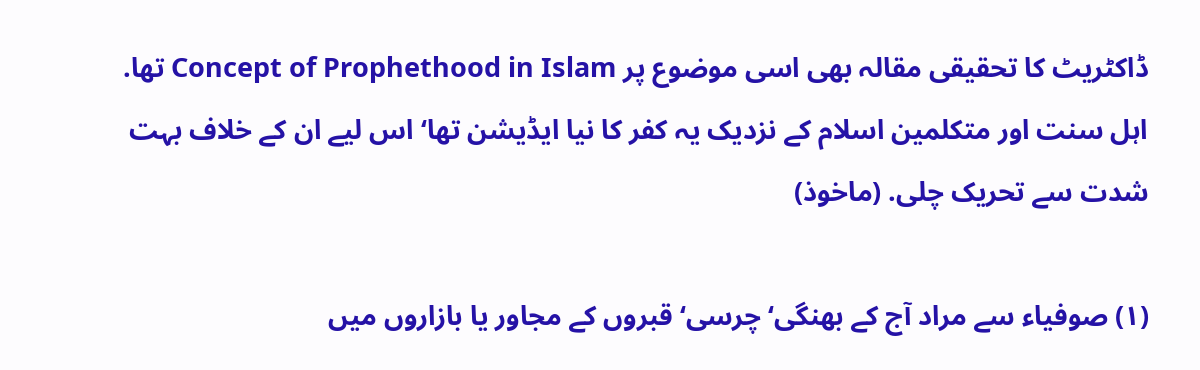ڈاکٹریٹ کا تحقیقی مقالہ بھی اسی موضوع پر Concept of Prophethood in Islam تھا. اہل سنت اور متکلمین اسلام کے نزدیک یہ کفر کا نیا ایڈیشن تھا‘ اس لیے ان کے خلاف بہت شدت سے تحریک چلی. (ماخوذ)

(۱) صوفیاء سے مراد آج کے بھنگی‘ چرسی‘ قبروں کے مجاور یا بازاروں میں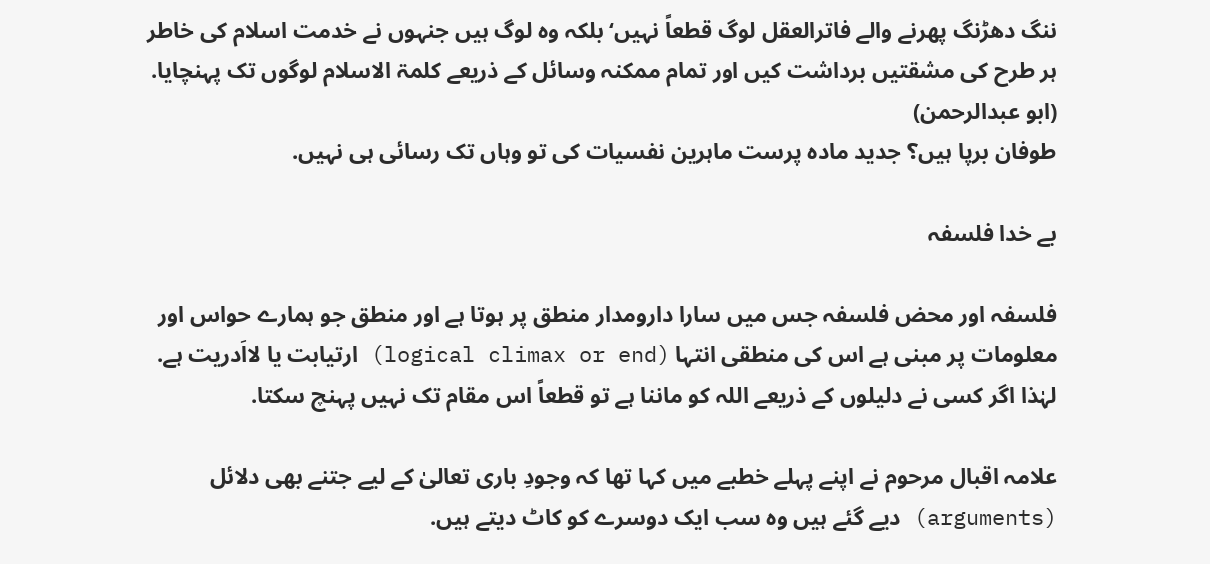ننگ دھڑنگ پھرنے والے فاترالعقل لوگ قطعاً نہیں‘ بلکہ وہ لوگ ہیں جنہوں نے خدمت اسلام کی خاطر ہر طرح کی مشقتیں برداشت کیں اور تمام ممکنہ وسائل کے ذریعے کلمۃ الاسلام لوگوں تک پہنچایا. (ابو عبدالرحمن)
طوفان برپا ہیں؟ جدید مادہ پرست ماہرین نفسیات کی تو وہاں تک رسائی ہی نہیں.

بے خدا فلسفہ

فلسفہ اور محض فلسفہ جس میں سارا دارومدار منطق پر ہوتا ہے اور منطق جو ہمارے حواس اور معلومات پر مبنی ہے اس کی منطقی انتہا (logical climax or end) ارتیابت یا لااَدریت ہے. لہٰذا اگر کسی نے دلیلوں کے ذریعے اللہ کو ماننا ہے تو قطعاً اس مقام تک نہیں پہنچ سکتا.

علامہ اقبال مرحوم نے اپنے پہلے خطبے میں کہا تھا کہ وجودِ باری تعالیٰ کے لیے جتنے بھی دلائل
(arguments) دیے گئے ہیں وہ سب ایک دوسرے کو کاٹ دیتے ہیں.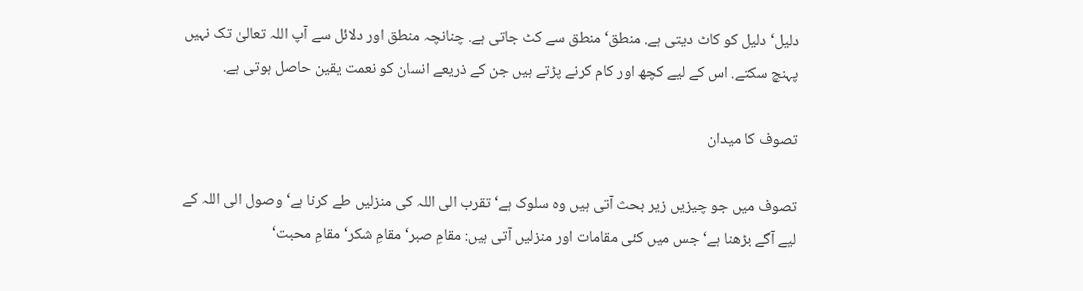دلیل‘ دلیل کو کاٹ دیتی ہے. منطق‘ منطق سے کٹ جاتی ہے. چنانچہ منطق اور دلائل سے آپ اللہ تعالیٰ تک نہیں پہنچ سکتے. اس کے لیے کچھ اور کام کرنے پڑتے ہیں جن کے ذریعے انسان کو نعمت یقین حاصل ہوتی ہے.

تصوف کا میدان

تصوف میں جو چیزیں زیر بحث آتی ہیں وہ سلوک ہے‘ تقرب الی اللہ کی منزلیں طے کرنا ہے‘ وصول الی اللہ کے لیے آگے بڑھنا ہے‘ جس میں کئی مقامات اور منزلیں آتی ہیں: مقامِ صبر‘ مقامِ شکر‘ مقامِ محبت‘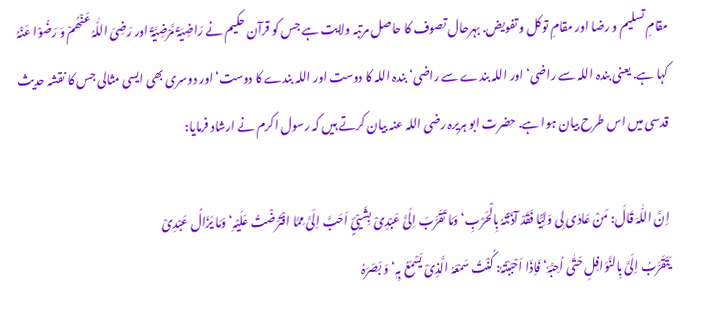مقامِ تسلیم و رضا اور مقامِ توکل و تفویض. بہرحال تصوف کا حاصل مرتبہ ولایت ہے جس کو قرآن حکیم نے رَاضِیَۃً مَّرْضِیَّۃً اور رَضِیَ اللّٰہُ عَنْھُمْ وَ رَضُوْا عَنْہُ کہا ہے. یعنی بندہ اللہ سے راضی‘ اور اللہ بندے سے راضی‘ بندہ اللہ کا دوست اور اللہ بندے کا دوست‘ اور دوسری بھی ایسی مثالی جس کا نقشہ حدیث قدسی میں اس طرح بیان ہوا ہے. حضرت ابو ہریرہ رضی اللہ عنہ بیان کرتے ہیں کہ رسول اکرم نے ارشاد فرمایا:

اِنَّ اللّٰہَ قَالَ: مَنْ عَادٰی لِی وَلِیًّا فَقَدْ آذَنْتُہٗ بِالْحَرْبِ‘ وَمَا تَقَرَّبَ اِلَیَّ عَبْدِیْ بِشَیْئٍ اَحَبَّ اِلَیَّ مِمَّا افْتَرَضْتُ عَلَیْہِ‘ وَمَا یَزَالُ عَبْدِیْ
یَتَقَرَّبُ اِلَیَّ بِالنَّوَافِلِ حَتّٰی اُحِبَّہٗ‘ فَاِذَا اَحْبَبْتُہٗ: کُنْتُ سَمْعَہُ الَّذِیْ یَسْمَعُ بِہٖ‘ وَ بَصَرَہُ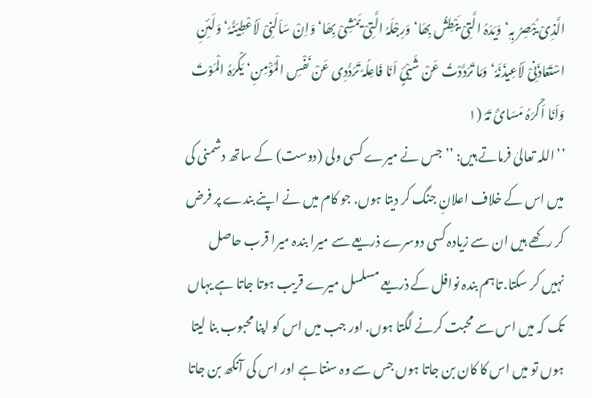الَّذِیْ یُبْصِرُ بِہٖ‘ وَیَدَہُ الَّتِیْ یَبْطِشُ بِھَا‘ وَرِجْلَہُ الَّتِیْ یَمْشِیْ بِھَا‘ وَاِنْ سَاَلَنِیْ لَاُعْطِیَنَّہٗ‘ وَلَئِنِ اسْتَعَاذَنِیْ لَاُعِیذَنَّہٗ‘ وَمَا تَرَدَّدْتُ عَنْ شَیْئٍ اَنَا فَاعِلُہٗ تَرَدُّدِی عَنْ نَفْسِ الْمُؤْمِنِ‘ یَکْرَہُ الْمَوْتَ وَاَنَا اَکْرَہُ مَسَائَ تَہُ (۱
’’اللہ تعالیٰ فرماتے ہیں: ’’جس نے میرے کسی ولی (دوست) کے ساتھ دشمنی کی میں اس کے خلاف اعلانِ جنگ کر دیتا ہوں. جو کام میں نے اپنے بندے پر فرض کر رکھے ہیں ان سے زیادہ کسی دوسرے ذریعے سے میرا بندہ میرا قرب حاصل نہیں کر سکتا. تاہم بندہ نوافل کے ذریعے مسلسل میرے قریب ہوتا جاتا ہے یہاں تک کہ میں اس سے محبت کرنے لگتا ہوں. اور جب میں اس کو اپنا محبوب بنا لیتا ہوں تو میں اس کا کان بن جاتا ہوں جس سے وہ سنتا ہے اور اس کی آنکھ بن جاتا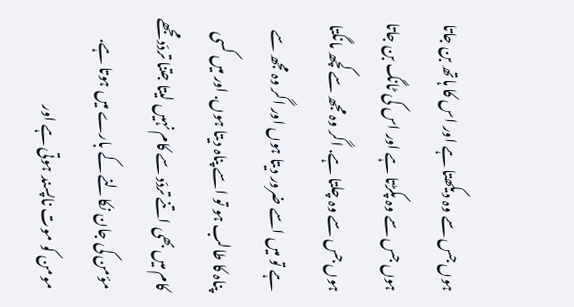ہوں جس سے وہ دیکھتا ہے اور اس کا ہاتھ بن جاتا ہوں جس سے وہ پکڑتا ہے اور اس کی ٹانگ بن جاتا ہوں جس سے وہ چلتا ہے. اگر وہ مجھ سے کچھ مانگتا ہے تو میں اسے ضرور دیتا ہوں اور اگر وہ مجھ سے پناہ کا طالب ہو تو اسے پناہ دیتا ہوں. اور میں کسی کام میں بھی اتنے تردّد سے کام نہیں لیتا جتنا تردّد مجھے مؤمن کی جان نکالنے کے بارے میں ہوتا ہے. مومن کو موت ناپسند ہوتی ہے اور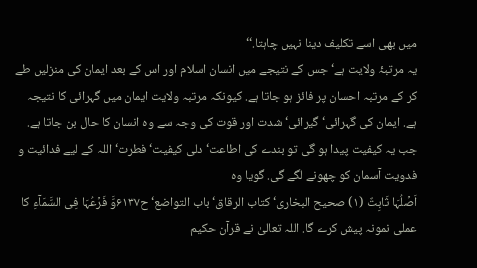میں بھی اسے تکلیف دینا نہیں چاہتا.‘‘
یہ مرتبۂ ولایت ہے‘ جس کے نتیجے میں انسان اسلام اور اس کے بعد ایمان کی منزلیں طے کر کے مرتبہ احسان پر فائز ہو جاتا ہے. کیونکہ مرتبہ ولایت ایمان میں گہرائی کا نتیجہ ہے. ایمان کی گہرائی‘ گیرائی‘ شدت اور قوت کی وجہ سے وہ انسان کا حال بن جاتا ہے. جب یہ کیفیت پیدا ہو گی تو بندے کی اطاعت‘ دلی کیفیت‘ فطرت‘ اللہ کے لیے فدائیت و فدویت آسمان کو چھونے لگے گی. گویا وہ
اَصۡلُہَا ثَابِتٌ (۱) صحیح البخاری‘ کتاب الرقاق‘ باب التواضع‘ ح۶۱۳۷وَّ فَرۡعُہَا فِی السَّمَآءِ کا عملی نمونہ پیش کرے گا. اللہ تعالیٰ نے قرآن حکیم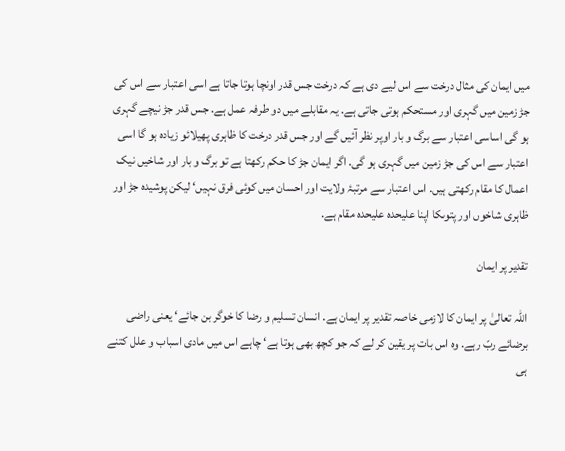میں ایمان کی مثال درخت سے اس لیے دی ہے کہ درخت جس قدر اونچا ہوتا جاتا ہے اسی اعتبار سے اس کی جڑ زمین میں گہری اور مستحکم ہوتی جاتی ہے. یہ مقابلے میں دو طرفہ عمل ہے. جس قدر جڑ نیچے گہری ہو گی اساسی اعتبار سے برگ و بار اوپر نظر آئیں گے اور جس قدر درخت کا ظاہری پھیلائو زیادہ ہو گا اسی اعتبار سے اس کی جڑ زمین میں گہری ہو گی. اگر ایمان جڑ کا حکم رکھتا ہے تو برگ و بار اور شاخیں نیک اعمال کا مقام رکھتی ہیں. اس اعتبار سے مرتبۂ ولایت اور احسان میں کوئی فرق نہیں‘ لیکن پوشیدہ جڑ اور ظاہری شاخوں اور پتوںکا اپنا علیحدہ علیحدہ مقام ہے.

تقدیر پر ایمان

اللہ تعالیٰ پر ایمان کا لازمی خاصہ تقدیر پر ایمان ہے. انسان تسلیم و رضا کا خوگر بن جائے‘ یعنی راضی برضائے ربّ رہے. وہ اس بات پر یقین کر لے کہ جو کچھ بھی ہوتا ہے‘ چاہے اس میں مادی اسباب و علل کتنے ہی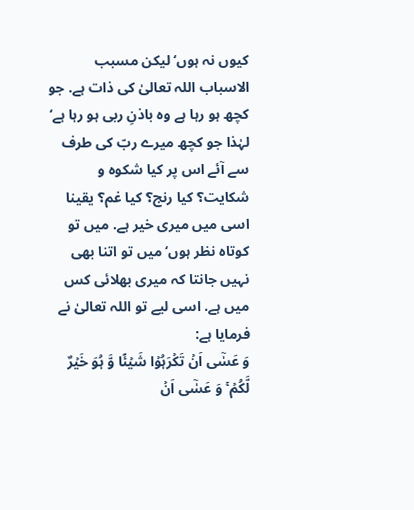کیوں نہ ہوں‘ لیکن مسبب الاسباب اللہ تعالیٰ کی ذات ہے. جو کچھ ہو رہا ہے وہ باذنِ ربی ہو رہا ہے‘ لہٰذا جو کچھ میرے ربّ کی طرف سے آئے اس پر کیا شکوہ و شکایت؟ کیا رنج؟ کیا غم؟ یقینا اسی میں میری خیر ہے. میں تو کوتاہ نظر ہوں‘ میں تو اتنا بھی نہیں جانتا کہ میری بھلائی کس میں ہے. اسی لیے تو اللہ تعالیٰ نے فرمایا ہے:
وَ عَسٰۤی اَنۡ تَکۡرَہُوۡا شَیۡئًا وَّ ہُوَ خَیۡرٌ لَّکُمۡ ۚ وَ عَسٰۤی اَنۡ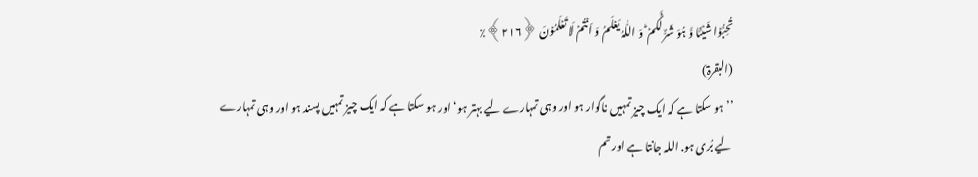تُحِبُّوۡا شَیۡئًا وَّ ہُوَ شَرٌّ لَّکُمۡ ؕ وَ اللّٰہُ یَعۡلَمُ وَ اَنۡتُمۡ لَا تَعۡلَمُوۡنَ ﴿۲۱۶﴾٪
(البقرۃ)
’’ہو سکتا ہے کہ ایک چیز تمہیں ناگوار ہو اور وہی تمہارے لیے بہتر ہو‘ اور ہو سکتا ہے کہ ایک چیز تمہیں پسند ہو اور وہی تمہارے لیے بُری ہو. اللہ جانتا ہے اور تم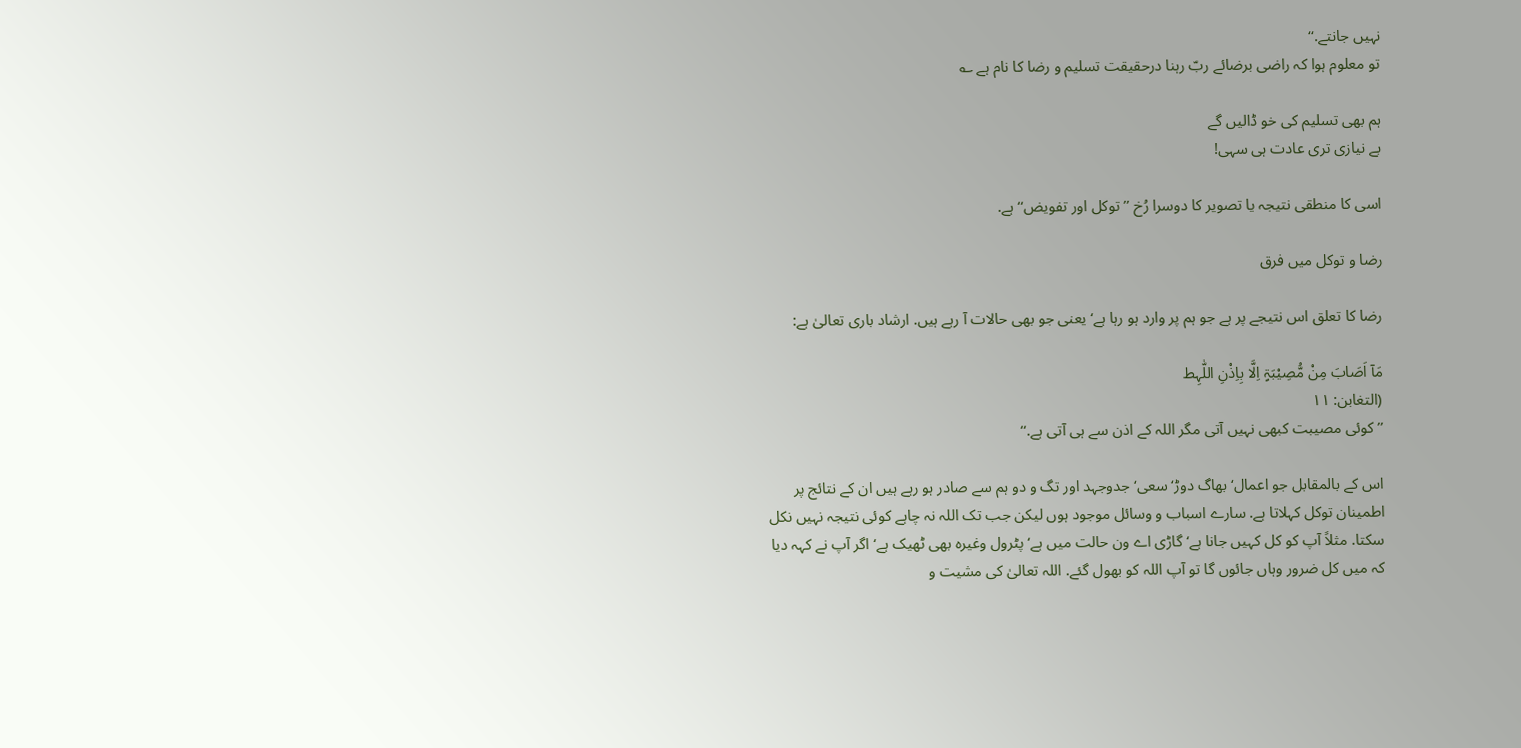نہیں جانتے.‘‘
تو معلوم ہوا کہ راضی برضائے ربّ رہنا درحقیقت تسلیم و رضا کا نام ہے ؎

ہم بھی تسلیم کی خو ڈالیں گے
بے نیازی تری عادت ہی سہی!

اسی کا منطقی نتیجہ یا تصویر کا دوسرا رُخ ’’توکل اور تفویض‘‘ ہے.

رضا و توکل میں فرق

رضا کا تعلق اس نتیجے پر ہے جو ہم پر وارد ہو رہا ہے‘ یعنی جو بھی حالات آ رہے ہیں. ارشاد باری تعالیٰ ہے:

مَآ اَصَابَ مِنْ مُّصِیْبَۃٍ اِلَّا بِاِذْنِ اللّٰہِط
(التغابن: ۱۱
’’کوئی مصیبت کبھی نہیں آتی مگر اللہ کے اذن سے ہی آتی ہے.‘‘

اس کے بالمقابل جو اعمال‘ بھاگ دوڑ‘ سعی‘ جدوجہد اور تگ و دو ہم سے صادر ہو رہے ہیں ان کے نتائج پر اطمینان توکل کہلاتا ہے. سارے اسباب و وسائل موجود ہوں لیکن جب تک اللہ نہ چاہے کوئی نتیجہ نہیں نکل سکتا. مثلاً آپ کو کل کہیں جانا ہے‘ گاڑی اے ون حالت میں ہے‘ پٹرول وغیرہ بھی ٹھیک ہے‘ اگر آپ نے کہہ دیا کہ میں کل ضرور وہاں جائوں گا تو آپ اللہ کو بھول گئے. اللہ تعالیٰ کی مشیت و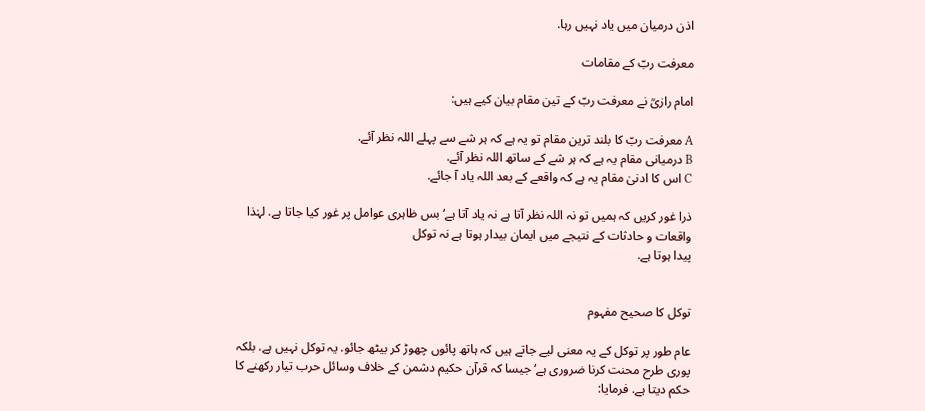اذن درمیان میں یاد نہیں رہا.

معرفت ربّ کے مقامات

امام رازیؒ نے معرفت ربّ کے تین مقام بیان کیے ہیں:

A معرفت ربّ کا بلند ترین مقام تو یہ ہے کہ ہر شے سے پہلے اللہ نظر آئے.
B درمیانی مقام یہ ہے کہ ہر شے کے ساتھ اللہ نظر آئے.
C اس کا ادنیٰ مقام یہ ہے کہ واقعے کے بعد اللہ یاد آ جائے.

ذرا غور کریں کہ ہمیں تو نہ اللہ نظر آتا ہے نہ یاد آتا ہے‘ بس ظاہری عوامل پر غور کیا جاتا ہے. لہٰذا واقعات و حادثات کے نتیجے میں ایمان بیدار ہوتا ہے نہ توکل
پیدا ہوتا ہے.


توکل کا صحیح مفہوم

عام طور پر توکل کے یہ معنی لیے جاتے ہیں کہ ہاتھ پائوں چھوڑ کر بیٹھ جائو. یہ توکل نہیں ہے. بلکہ پوری طرح محنت کرنا ضروری ہے‘ جیسا کہ قرآن حکیم دشمن کے خلاف وسائل حرب تیار رکھنے کا حکم دیتا ہے. فرمایا: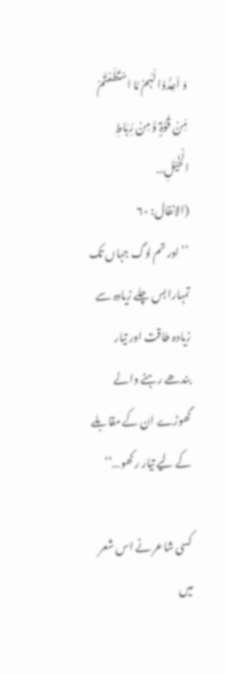وَ اَعِدُّوۡا لَہُمۡ مَّا اسۡتَطَعۡتُمۡ مِّنۡ قُوَّۃٍ وَّ مِنۡ رِّبَاطِ الۡخَیۡلِ…
(الانفال: ۶۰
’’اور تم لوگ جہاں تک تمہارا بس چلے زیادہ سے زیادہ طاقت اور تیار بندھے رہنے والے گھوڑے ان کے مقابلے کے لیے تیار رکھو…‘‘

کسی شاعر نے اس شعر میں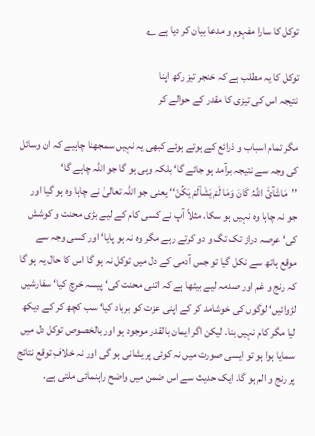توکل کا سارا مفہوم و مدعا بیان کر دیا ہے ؎

توکل کا یہ مطلب ہے کہ خنجر تیز رکھ اپنا
نتیجہ اس کی تیزی کا مقدر کے حوالے کر

مگر تمام اسباب و ذرائع کے ہوتے ہوئے کبھی یہ نہیں سمجھنا چاہیے کہ ان وسائل کی وجہ سے نتیجہ برآمد ہو جائے گا‘ بلکہ وہی ہو گا جو اللہ چاہے گا‘
’’مَاشَآئَ اللّٰہُ کَانَ وَمَا لَمْ یَشَاْلَمْ یَکُنْ‘‘ یعنی جو اللہ تعالیٰ نے چاہا وہ ہو گیا اور جو نہ چاہا وہ نہیں ہو سکا. مثلاً آپ نے کسی کام کے لیے بڑی محنت و کوشش کی‘ عرصہ دراز تک تگ و دو کرتے رہے مگر وہ نہ ہو پایا‘ اور کسی وجہ سے موقع ہاتھ سے نکل گیا تو جس آدمی کے دل میں توکل نہ ہو گا اس کا حال یہ ہو گا کہ رنج و غم اور صدمہ لیے بیٹھا ہے کہ اتنی محنت کی‘ پیسہ خرچ کیا‘ سفارشیں لڑوائیں‘ لوگوں کی خوشامد کر کے اپنی عزت کو برباد کیا‘ سب کچھ کر کے دیکھ لیا مگر کام نہیں بنا. لیکن اگر ایمان بالقدر موجود ہو اور بالخصوص توکل دل میں سمایا ہوا ہو تو ایسی صورت میں نہ کوئی پریشانی ہو گی اور نہ خلافِ توقع نتائج پر رنج و الم ہو گا. ایک حدیث سے اس ضمن میں واضح راہنمائی ملتی ہے.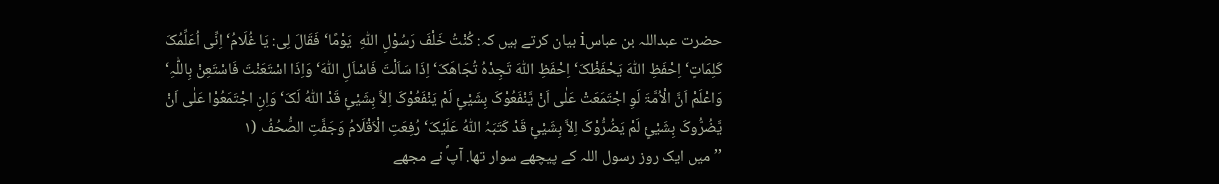حضرت عبداللہ بن عباسi بیان کرتے ہیں کہ: کُنْتُ خَلْفَ رَسُوْلِ اللّٰہِ  یَوْمًا‘ فَقَالَ لِی: یَا غُلَامُ‘ اِنِّی اُعَلِّمُکَ کَلِمَاتٍ‘ اِحْفَظِ اللّٰہَ یَحْفَظْکَ‘ اِحْفَظِ اللّٰہَ تَجِدْہُ تُجَاھَکَ‘ اِذَا سَاَلْتَ فَاسْاَلِ اللّٰہَ‘ وَاِذَا اسْتَعَنْتَ فَاسْتَعِنْ بِاللّٰہِ‘ وَاعْلَمْ اَنَّ الْاُمَّۃَ لَوِ اجْتَمَعَتْ عَلٰی اَنْ یَّنْفَعُوْکَ بِشَیْئٍ لَمْ یَنْفَعُوْکَ اِلاَّ بِشَیْئٍ قَدْ اللّٰہُ لَکَ‘ وَاِنِ اجْتَمَعُوْا عَلٰی اَنْ یَّضُرُّوکَ بِشَیْئٍ لَمْ یَضُرُّوْکَ اِلاَّ بِشَیْئٍ قَدْ کَتَبَہُ اللّٰہُ عَلَیْکَ‘ رُفِعَتِ الْاَقْلَامُ وَجَفَّتِ الصُّحُفُ (۱
’’میں ایک روز رسول اللہ کے پیچھے سوار تھا. آپؐ نے مجھے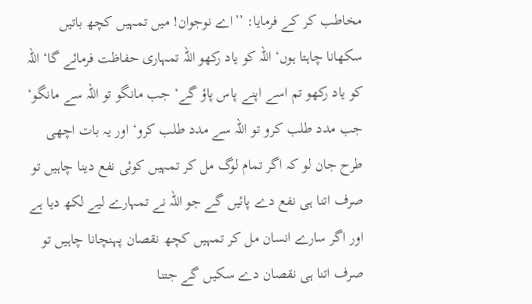مخاطب کر کے فرمایا: ’’اے نوجوان! میں تمہیں کچھ باتیں سکھانا چاہتا ہوں‘ اللہ کو یاد رکھو اللہ تمہاری حفاظت فرمائے گا‘ اللہ کو یاد رکھو تم اسے اپنے پاس پاؤ گے‘ جب مانگو تو اللہ سے مانگو‘ جب مدد طلب کرو تو اللہ سے مدد طلب کرو‘ اور یہ بات اچھی طرح جان لو کہ اگر تمام لوگ مل کر تمہیں کوئی نفع دینا چاہیں تو صرف اتنا ہی نفع دے پائیں گے جو اللہ نے تمہارے لیے لکھ دیا ہے اور اگر سارے انسان مل کر تمہیں کچھ نقصان پہنچانا چاہیں تو صرف اتنا ہی نقصان دے سکیں گے جتنا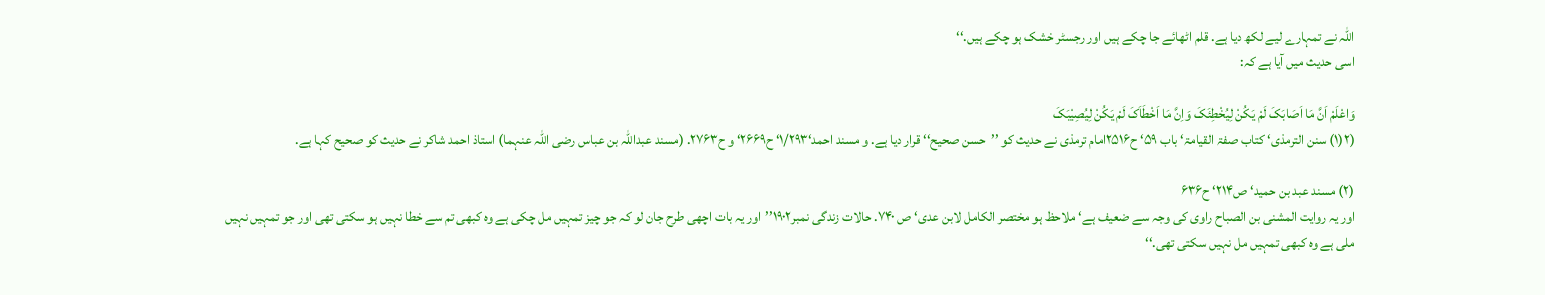اللہ نے تمہارے لیے لکھ دیا ہے. قلم اٹھائے جا چکے ہیں اور رجسٹر خشک ہو چکے ہیں.‘‘
اسی حدیث میں آیا ہے کہ:

وَاعْلَمْ اَنَّ مَا اَصَابَکَ لَمْ یَکُنْ لِیُخْطِئَکَ وَاِنَّ مَا اَخْطَاَکَ لَمْ یَکُنْ لِیُصِیْبَکَ
(۲(۱) سنن الترمذی‘ کتاب صفۃ القیامۃ‘ باب ۵۹‘ ح۲۵۱۶امام ترمذی نے حدیث کو ’’حسن صحیح‘‘ قرار دیا ہے. و مسند احمد‘۱/۲۹۳‘ ح۲۶۶۹‘ و ح۲۷۶۳. (مسند عبداللہ بن عباس رضی اللہ عنہما) استاذ احمد شاکر نے حدیث کو صحیح کہا ہے.

(۲) مسند عبد بن حمید‘ ص۲۱۴‘ ح۶۳۶
اور یہ روایت المشنی بن الصباح راوی کی وجہ سے ضعیف ہے‘ ملاحظ ہو مختصر الکامل لابن عدی‘ ص ۷۴۰. حالات زندگی نمبر۱۹۰۲’’اور یہ بات اچھی طرح جان لو کہ جو چیز تمہیں مل چکی ہے وہ کبھی تم سے خطا نہیں ہو سکتی تھی اور جو تمہیں نہیں ملی ہے وہ کبھی تمہیں مل نہیں سکتی تھی.‘‘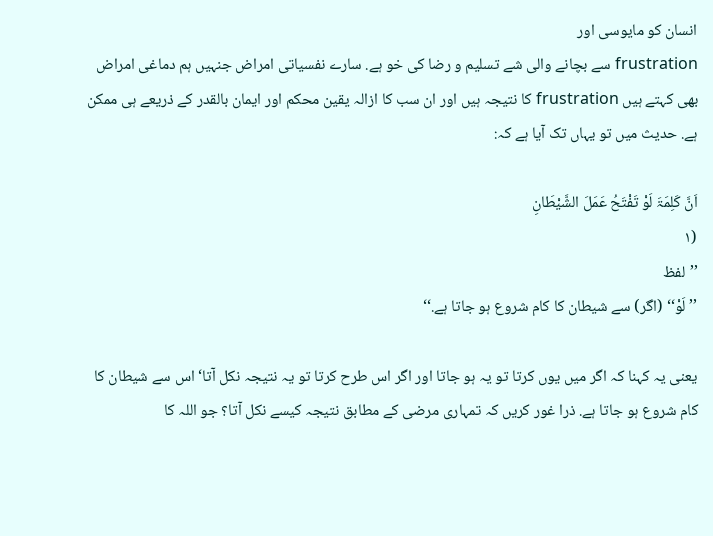انسان کو مایوسی اور
frustration سے بچانے والی شے تسلیم و رضا کی خو ہے. سارے نفسیاتی امراض جنہیں ہم دماغی امراض بھی کہتے ہیں frustration کا نتیجہ ہیں اور ان سب کا ازالہ یقین محکم اور ایمان بالقدر کے ذریعے ہی ممکن ہے. حدیث میں تو یہاں تک آیا ہے کہ:

اَنَّ کَلِمَۃَ لَوْ تَفْتَحُ عَمَلَ الشَّیْطَانِ
(۱
’’لفظ
’’لَوْ‘‘ (اگر) سے شیطان کا کام شروع ہو جاتا ہے.‘‘

یعنی یہ کہنا کہ اگر میں یوں کرتا تو یہ ہو جاتا اور اگر اس طرح کرتا تو یہ نتیجہ نکل آتا‘ اس سے شیطان کا کام شروع ہو جاتا ہے. ذرا غور کریں کہ تمہاری مرضی کے مطابق نتیجہ کیسے نکل آتا؟ جو اللہ کا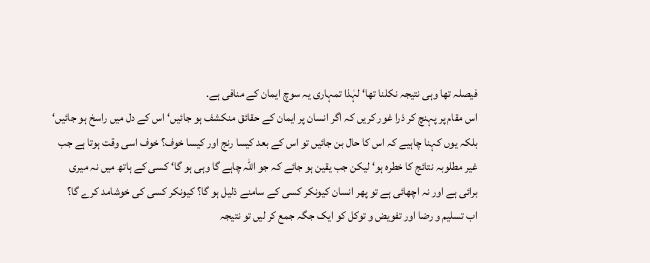فیصلہ تھا وہی نتیجہ نکلنا تھا‘ لہٰذا تمہاری یہ سوچ ایمان کے منافی ہے.
اس مقام پر پہنچ کر ذرا غور کریں کہ اگر انسان پر ایمان کے حقائق منکشف ہو جائیں‘ اس کے دل میں راسخ ہو جائیں‘ بلکہ یوں کہنا چاہیے کہ اس کا حال بن جائیں تو اس کے بعد کیسا رنج اور کیسا خوف؟ خوف اسی وقت ہوتا ہے جب غیر مطلوبہ نتائج کا خطرہ ہو‘ لیکن جب یقین ہو جائے کہ جو اللہ چاہے گا وہی ہو گا‘ کسی کے ہاتھ میں نہ میری برائی ہے اور نہ اچھائی ہے تو پھر انسان کیونکر کسی کے سامنے ذلیل ہو گا؟ کیونکر کسی کی خوشامد کرے گا؟
اب تسلیم و رضا اور تفویض و توکل کو ایک جگہ جمع کر لیں تو نتیجہ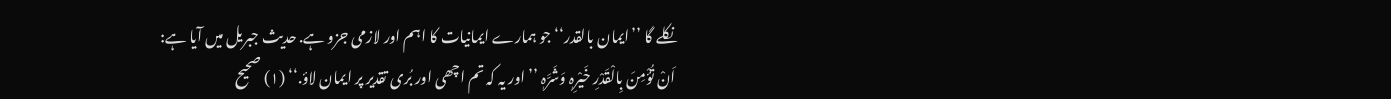نکلے گا ’’ایمان بالقدر‘‘ جو ہمارے ایمانیات کا اہم اور لازمی جزو ہے. حدیث جبریل میں آیا ہے:
اَنْ تُؤْمِنَ بِالْقَدْرِ خَیْرِہٖ وَشَرَّہٖ ’’اور یہ کہ تم اچھی اور بُری تقدیر پر ایمان لاؤ.‘‘ (۱) صحیح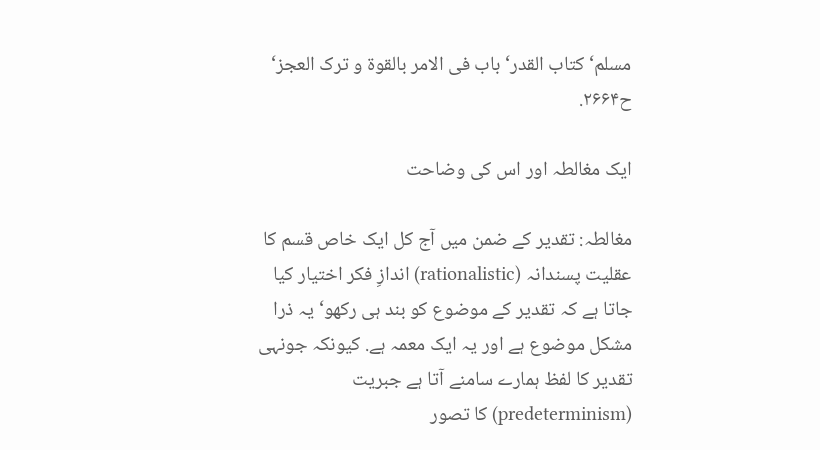مسلم‘ کتاب القدر‘ باب فی الامر بالقوۃ و ترک العجز‘ ح۲۶۶۴.

ایک مغالطہ اور اس کی وضاحت

مغالطہ: تقدیر کے ضمن میں آج کل ایک خاص قسم کا عقلیت پسندانہ (rationalistic) اندازِ فکر اختیار کیا جاتا ہے کہ تقدیر کے موضوع کو بند ہی رکھو‘ یہ ذرا مشکل موضوع ہے اور یہ ایک معمہ ہے. کیونکہ جونہی تقدیر کا لفظ ہمارے سامنے آتا ہے جبریت (predeterminism) کا تصور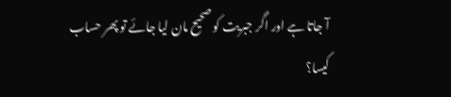آ جاتا ہے اور اگر جبریت کو صحیح مان لیا جائے تو پھر حساب کیسا؟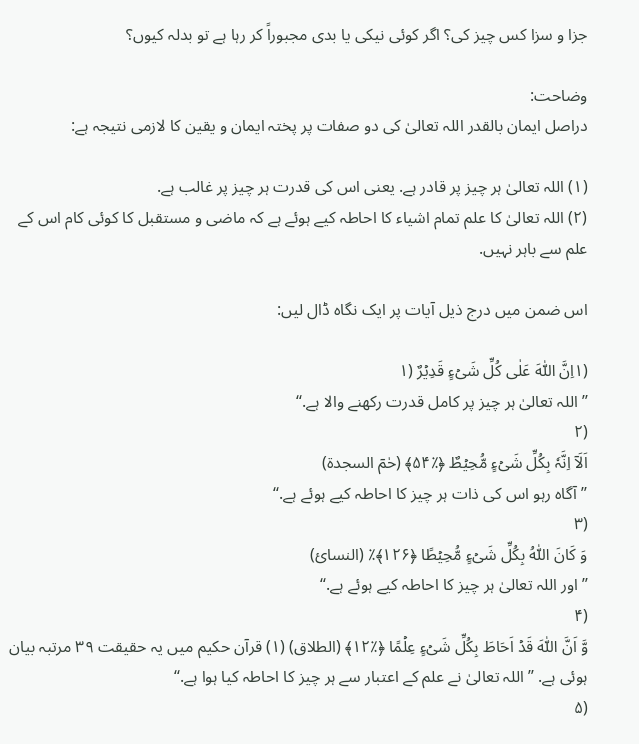جزا و سزا کس چیز کی؟ اگر کوئی نیکی یا بدی مجبوراً کر رہا ہے تو بدلہ کیوں؟

وضاحت:
دراصل ایمان بالقدر اللہ تعالیٰ کی دو صفات پر پختہ ایمان و یقین کا لازمی نتیجہ ہے:

(۱) اللہ تعالیٰ ہر چیز پر قادر ہے. یعنی اس کی قدرت ہر چیز پر غالب ہے.
(۲) اللہ تعالیٰ کا علم تمام اشیاء کا احاطہ کیے ہوئے ہے کہ ماضی و مستقبل کا کوئی کام اس کے علم سے باہر نہیں.

اس ضمن میں درج ذیل آیات پر ایک نگاہ ڈال لیں:

(۱اِنَّ اللّٰہَ عَلٰی کُلِّ شَیۡءٍ قَدِیۡرٌ (۱
’’اللہ تعالیٰ ہر چیز پر کامل قدرت رکھنے والا ہے.‘‘
(۲
اَلَاۤ اِنَّہٗ بِکُلِّ شَیۡءٍ مُّحِیۡطٌ ﴿٪۵۴﴾ (حٰمٓ السجدۃ)
’’آگاہ رہو اس کی ذات ہر چیز کا احاطہ کیے ہوئے ہے.‘‘
(۳
وَ کَانَ اللّٰہُ بِکُلِّ شَیۡءٍ مُّحِیۡطًا ﴿۱۲۶﴾٪ (النسائ)
’’اور اللہ تعالیٰ ہر چیز کا احاطہ کیے ہوئے ہے.‘‘
(۴
وَّ اَنَّ اللّٰہَ قَدۡ اَحَاطَ بِکُلِّ شَیۡءٍ عِلۡمًا ﴿٪۱۲﴾ (الطلاق) (۱) قرآن حکیم میں یہ حقیقت ۳۹ مرتبہ بیان ہوئی ہے. ’’اللہ تعالیٰ نے علم کے اعتبار سے ہر چیز کا احاطہ کیا ہوا ہے.‘‘
(۵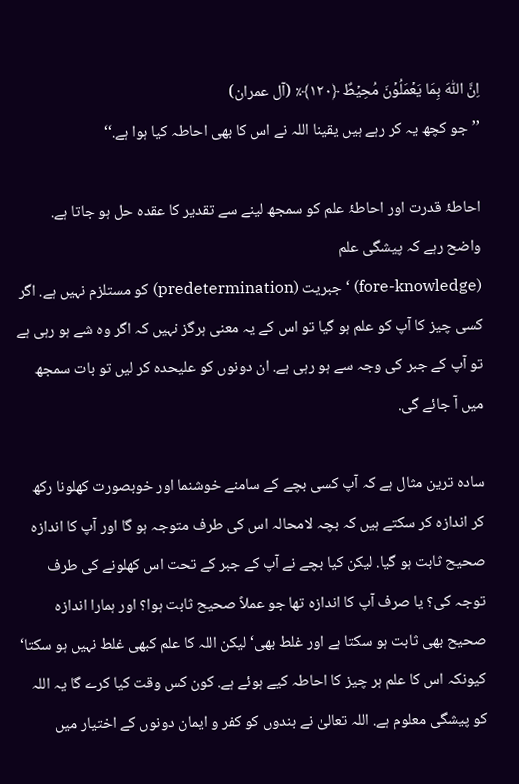اِنَّ اللّٰہَ بِمَا یَعۡمَلُوۡنَ مُحِیۡطٌ ﴿۱۲۰﴾٪ (آل عمران)
’’جو کچھ یہ کر رہے ہیں یقینا اللہ نے اس کا بھی احاطہ کیا ہوا ہے.‘‘

احاطۂ قدرت اور احاطۂ علم کو سمجھ لینے سے تقدیر کا عقدہ حل ہو جاتا ہے. واضح رہے کہ پیشگی علم
(fore-knowledge) ‘ جبریت (predetermination) کو مستلزم نہیں ہے. اگر کسی چیز کا آپ کو علم ہو گیا تو اس کے یہ معنی ہرگز نہیں کہ اگر وہ شے ہو رہی ہے تو آپ کے جبر کی وجہ سے ہو رہی ہے. ان دونوں کو علیحدہ کر لیں تو بات سمجھ میں آ جائے گی.

سادہ ترین مثال ہے کہ آپ کسی بچے کے سامنے خوشنما اور خوبصورت کھلونا رکھ کر اندازہ کر سکتے ہیں کہ بچہ لامحالہ اس کی طرف متوجہ ہو گا اور آپ کا اندازہ صحیح ثابت ہو گیا. لیکن کیا بچے نے آپ کے جبر کے تحت اس کھلونے کی طرف توجہ کی؟ یا صرف آپ کا اندازہ تھا جو عملاً صحیح ثابت ہوا؟ اور ہمارا اندازہ صحیح بھی ثابت ہو سکتا ہے اور غلط بھی‘ لیکن اللہ کا علم کبھی غلط نہیں ہو سکتا‘ کیونکہ اس کا علم ہر چیز کا احاطہ کیے ہوئے ہے. کون کس وقت کیا کرے گا یہ اللہ کو پیشگی معلوم ہے. اللہ تعالیٰ نے بندوں کو کفر و ایمان دونوں کے اختیار میں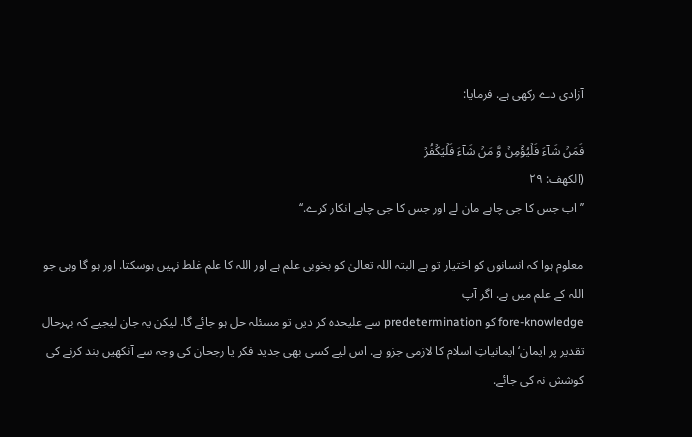آزادی دے رکھی ہے. فرمایا:

فَمَنۡ شَآءَ فَلۡیُؤۡمِنۡ وَّ مَنۡ شَآءَ فَلۡیَکۡفُرۡ
(الکھف: ۲۹
’’اب جس کا جی چاہے مان لے اور جس کا جی چاہے انکار کرے.‘‘

معلوم ہوا کہ انسانوں کو اختیار تو ہے البتہ اللہ تعالیٰ کو بخوبی علم ہے اور اللہ کا علم غلط نہیں ہوسکتا. اور ہو گا وہی جو اللہ کے علم میں ہے. اگر آپ
fore-knowledge کو predetermination سے علیحدہ کر دیں تو مسئلہ حل ہو جائے گا. لیکن یہ جان لیجیے کہ بہرحال تقدیر پر ایمان‘ ایمانیاتِ اسلام کا لازمی جزو ہے. اس لیے کسی بھی جدید فکر یا رجحان کی وجہ سے آنکھیں بند کرنے کی کوشش نہ کی جائے.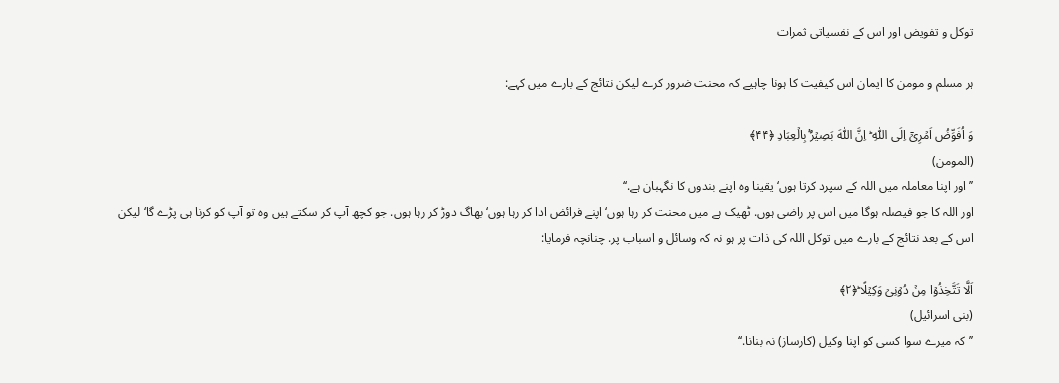توکل و تفویض اور اس کے نفسیاتی ثمرات

ہر مسلم و مومن کا ایمان اس کیفیت کا ہونا چاہیے کہ محنت ضرور کرے لیکن نتائج کے بارے میں کہے:

وَ اُفَوِّضُ اَمۡرِیۡۤ اِلَی اللّٰہِ ؕ اِنَّ اللّٰہَ بَصِیۡرٌۢ بِالۡعِبَادِ ﴿۴۴﴾
(المومن)
’’اور اپنا معاملہ میں اللہ کے سپرد کرتا ہوں‘ یقینا وہ اپنے بندوں کا نگہبان ہے.‘‘
اور اللہ کا جو فیصلہ ہوگا میں اس پر راضی ہوں. ٹھیک ہے میں محنت کر رہا ہوں‘ اپنے فرائض ادا کر رہا ہوں‘ بھاگ دوڑ کر رہا ہوں. جو کچھ آپ کر سکتے ہیں وہ تو آپ کو کرنا ہی پڑے گا‘ لیکن اس کے بعد نتائج کے بارے میں توکل اللہ کی ذات پر ہو نہ کہ وسائل و اسباب پر. چنانچہ فرمایا:

اَلَّا تَتَّخِذُوۡا مِنۡ دُوۡنِیۡ وَکِیۡلًا ؕ﴿۲﴾
(بنی اسرائیل)
’’کہ میرے سوا کسی کو اپنا وکیل (کارساز) نہ بنانا.‘‘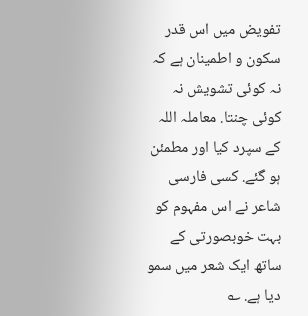تفویض میں اس قدر سکون و اطمینان ہے کہ نہ کوئی تشویش نہ کوئی چنتا. معاملہ اللہ کے سپرد کیا اور مطمئن ہو گئے. کسی فارسی شاعر نے اس مفہوم کو بہت خوبصورتی کے ساتھ ایک شعر میں سمو دیا ہے. ؎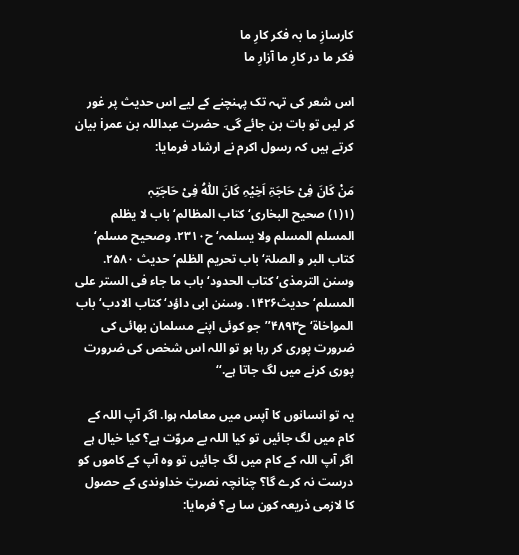کارسازِ ما بہ فکر کارِ ما
فکر ما در کارِ ما آزارِ ما

اس شعر کی تہہ تک پہنچنے کے لیے اس حدیث پر غور کر لیں تو بات بن جائے گی. حضرت عبداللہ بن عمرi بیان کرتے ہیں کہ رسول اکرم نے ارشاد فرمایا:

مَنْ کَانَ فِیْ حَاجَۃِ اَخِیْہِ کَانَ اللّٰہُ فِیْ حَاجَتِہٖ
(۱(۱) صحیح البخاری‘ کتاب المظالم‘ باب لا یظلم المسلم المسلم ولا یسلمہ‘ ح۲۳۱۰. وصحیح مسلم‘ کتاب البر و الصلۃ‘ باب تحریم الظلم‘ حدیث ۲۵۸۰. وسنن الترمذی‘ کتاب الحدود‘ باب ما جاء فی الستر علی المسلم‘ حدیث۱۴۲۶. وسنن ابی داؤد‘ کتاب الادب‘ باب المواخاۃ‘ ح۴۸۹۳’’جو کوئی اپنے مسلمان بھائی کی ضرورت پوری کر رہا ہو تو اللہ اس شخص کی ضرورت پوری کرنے میں لگ جاتا ہے.‘‘

یہ تو انسانوں کا آپس میں معاملہ ہوا. اگر آپ اللہ کے کام میں لگ جائیں تو کیا اللہ بے مروّت ہے؟ کیا خیال ہے اگر آپ اللہ کے کام میں لگ جائیں تو وہ آپ کے کاموں کو درست نہ کرے گا؟ چنانچہ نصرتِ خداوندی کے حصول کا لازمی ذریعہ کون سا ہے؟ فرمایا: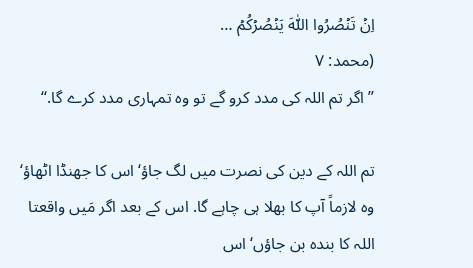اِنۡ تَنۡصُرُوا اللّٰہَ یَنۡصُرۡکُمۡ …
(محمد: ۷
’’اگر تم اللہ کی مدد کرو گے تو وہ تمہاری مدد کرے گا.‘‘

تم اللہ کے دین کی نصرت میں لگ جاؤ‘ اس کا جھنڈا اٹھاؤ‘ وہ لازماً آپ کا بھلا ہی چاہے گا. اس کے بعد اگر مَیں واقعتا اللہ کا بندہ بن جاؤں‘ اس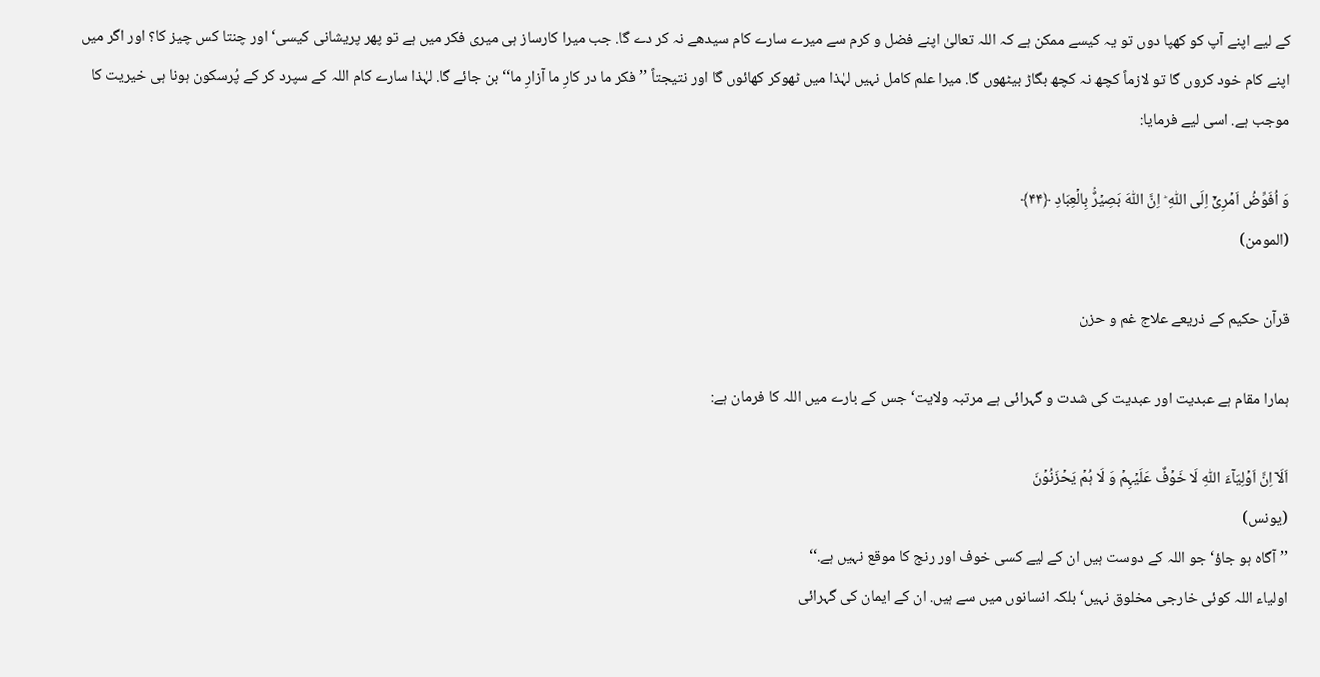کے لیے اپنے آپ کو کھپا دوں تو یہ کیسے ممکن ہے کہ اللہ تعالیٰ اپنے فضل و کرم سے میرے سارے کام سیدھے نہ کر دے گا. جب میرا کارساز ہی میری فکر میں ہے تو پھر پریشانی کیسی‘ اور چنتا کس چیز کا؟ اور اگر میں اپنے کام خود کروں گا تو لازماً کچھ نہ کچھ بگاڑ بیٹھوں گا. میرا علم کامل نہیں لہٰذا میں ٹھوکر کھائوں گا اور نتیجتاً ’’فکر ما در کارِ ما آزارِ ما‘‘ بن جائے گا. لہٰذا سارے کام اللہ کے سپرد کر کے پُرسکون ہونا ہی خیریت کا موجب ہے. اسی لیے فرمایا:

وَ اُفَوِّضُ اَمۡرِیۡۤ اِلَی اللّٰہِ ؕ اِنَّ اللّٰہَ بَصِیۡرٌۢ بِالۡعِبَادِ ﴿۴۴﴾
(المومن)

قرآن حکیم کے ذریعے علاج غم و حزن

ہمارا مقام ہے عبدیت اور عبدیت کی شدت و گہرائی ہے مرتبہ ولایت‘ جس کے بارے میں اللہ کا فرمان ہے:

اَلَاۤ اِنَّ اَوۡلِیَآءَ اللّٰہِ لَا خَوۡفٌ عَلَیۡہِمۡ وَ لَا ہُمۡ یَحۡزَنُوۡنَ
(یونس)
’’آگاہ ہو جاؤ‘ جو اللہ کے دوست ہیں ان کے لیے کسی خوف اور رنج کا موقع نہیں ہے.‘‘
اولیاء اللہ کوئی خارجی مخلوق نہیں‘ بلکہ انسانوں میں سے ہیں. ان کے ایمان کی گہرائی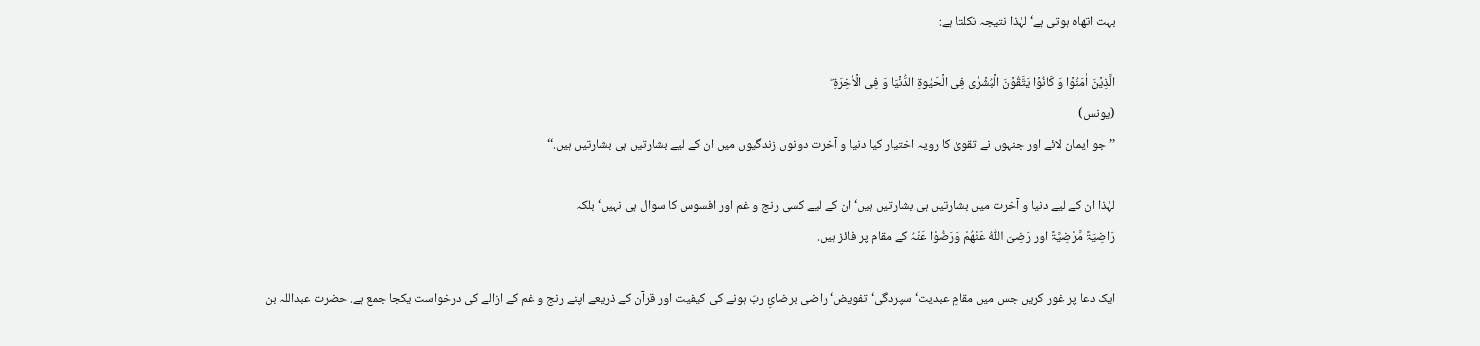بہت اتھاہ ہوتی ہے‘ لہٰذا نتیجہ نکلتا ہے:

الَّذِیۡنَ اٰمَنُوۡا وَ کَانُوۡا یَتَّقُوۡنَ الۡبُشۡرٰی فِی الۡحَیٰوۃِ الدُّنۡیَا وَ فِی الۡاٰخِرَۃِ ؕ
(یونس)
’’جو ایمان لائے اور جنہوں نے تقویٰ کا رویہ اختیار کیا دنیا و آخرت دونوں زندگیوں میں ان کے لیے بشارتیں ہی بشارتیں ہیں.‘‘

لہٰذا ان کے لیے دنیا و آخرت میں بشارتیں ہی بشارتیں ہیں‘ ان کے لیے کسی رنج و غم اور افسوس کا سوال ہی نہیں‘ بلکہ
رَاضِیَۃً مَّرْضِیَّۃً اور رَضِیَ اللّٰہُ عَنْھُمْ وَرَضُوْا عَنْہُ کے مقام پر فائز ہیں.

ایک دعا پر غور کریں جس میں مقامِ عبدیت‘ سپردگی‘ تفویض‘ راضی برضائِ ربّ ہونے کی کیفیت اور قرآن کے ذریعے اپنے رنج و غم کے ازالے کی درخواست یکجا جمع ہے. حضرت عبداللہ بن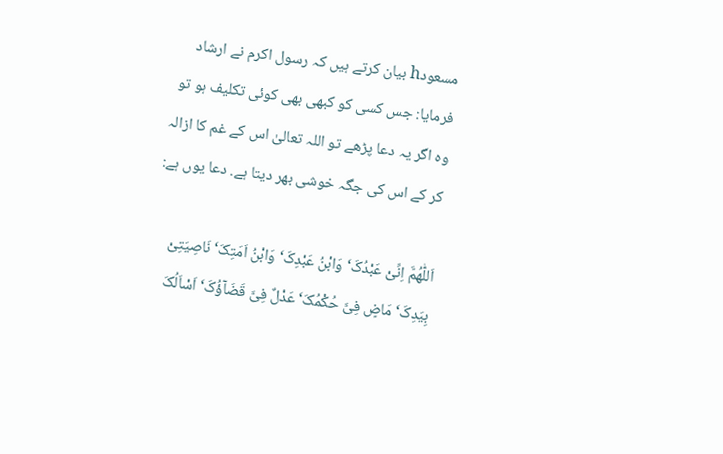مسعودh بیان کرتے ہیں کہ رسول اکرم نے ارشاد فرمایا: جس کسی کو کبھی بھی کوئی تکلیف ہو تو وہ اگر یہ دعا پڑھے تو اللہ تعالیٰ اس کے غم کا ازالہ کر کے اس کی جگہ خوشی بھر دیتا ہے. دعا یوں ہے:

اَللّٰھُمَّ اِنِّیْ عَبْدُکَ‘ وَابْنُ عَبْدِکَ‘ وَابْنُ اَمَتِکَ‘ نَاصِیَتِیْ بِیَدِکَ‘ مَاضٍ فِیَّ حُکْمُکَ‘ عَدْلٌ فِیَّ قَضَآؤُکَ‘ اَسْاَلُکَ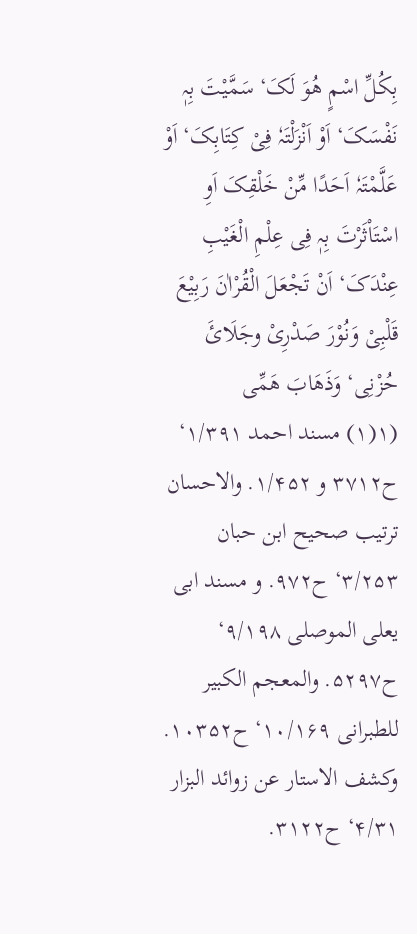بِکُلِّ اسْمٍ ھُوَ لَکَ‘ سَمَّیْتَ بِہٖ نَفْسَکَ‘ اَوْ اَنْزَلْتَہٗ فِیْ کِتَابِکَ‘ اَوْ عَلَّمْتَہٗ اَحَدًا مِّنْ خَلْقِکَ اَوِ اسْتَاْثَرْتَ بِہٖ فِی عِلْمِ الْغَیْبِ عِنْدَکَ‘ اَنْ تَجْعَلَ الْقُرْاٰنَ رَبِیْعَ قَلْبِیْ وَنُوْرَ صَدْرِیْ وجَلَائَ حُزْنِی‘ وَذَھَابَ ھَمِّی
(۱(۱) مسند احمد ۱/۳۹۱‘ ح۳۷۱۲ و ۱/۴۵۲. والاحسان ترتیب صحیح ابن حبان ۳/۲۵۳‘ ح۹۷۲. و مسند ابی یعلی الموصلی ۹/۱۹۸‘ ح۵۲۹۷. والمعجم الکبیر للطبرانی ۱۰/۱۶۹‘ ح۱۰۳۵۲. وکشف الاستار عن زوائد البزار ۴/۳۱‘ ح۳۱۲۲.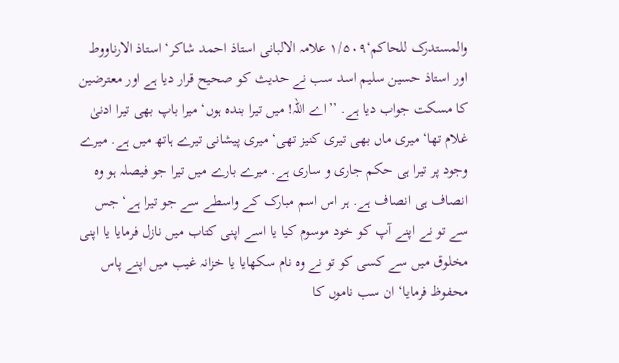والمستدرک للحاکم‘۱/۵۰۹ علامہ الالبانی استاذ احمد شاکر‘ استاذ الارناووط اور استاذ حسین سلیم اسد سب نے حدیث کو صحیح قرار دیا ہے اور معترضین کا مسکت جواب دیا ہے. ’’اے اللہ! میں تیرا بندہ ہوں‘ میرا باپ بھی تیرا ادنیٰ غلام تھا‘ میری ماں بھی تیری کنیز تھی‘ میری پیشانی تیرے ہاتھ میں ہے. میرے وجود پر تیرا ہی حکم جاری و ساری ہے. میرے بارے میں تیرا جو فیصلہ ہو وہ انصاف ہی انصاف ہے. ہر اس اسم مبارک کے واسطے سے جو تیرا ہے‘ جس سے تو نے اپنے آپ کو خود موسوم کیا یا اسے اپنی کتاب میں نازل فرمایا یا اپنی مخلوق میں سے کسی کو تو نے وہ نام سکھایا یا خزانہ غیب میں اپنے پاس محفوظ فرمایا‘ ان سب ناموں کا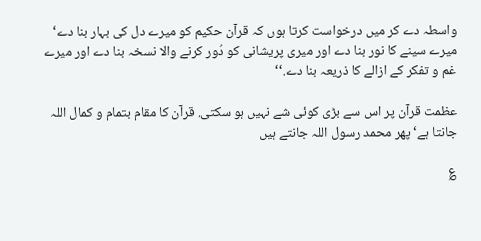واسطہ دے کر میں درخواست کرتا ہوں کہ قرآن حکیم کو میرے دل کی بہار بنا دے‘ میرے سینے کا نور بنا دے اور میری پریشانی کو دُور کرنے والا نسخہ بنا دے اور میرے غم و تفکر کے ازالے کا ذریعہ بنا دے.‘‘

عظمت قرآن پر اس سے بڑی کوئی شے نہیں ہو سکتی. قرآن کا مقام بتمام و کمال اللہ جانتا ہے‘ پھر محمد رسول اللہ جانتے ہیں

؏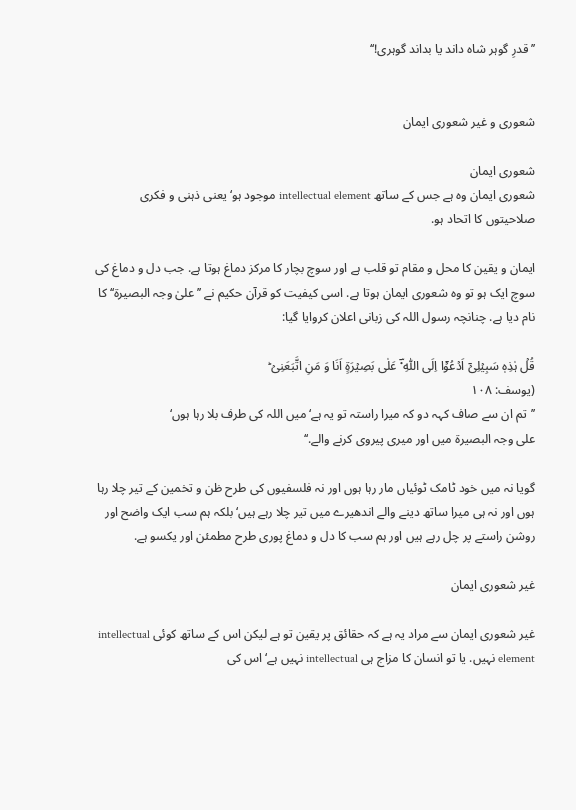’’قدرِ گوہر شاہ داند یا بداند گوہری!‘‘


شعوری و غیر شعوری ایمان

شعوری ایمان
شعوری ایمان وہ ہے جس کے ساتھ intellectual element موجود ہو‘ یعنی ذہنی و فکری صلاحیتوں کا اتحاد ہو.

ایمان و یقین کا محل و مقام تو قلب ہے اور سوچ بچار کا مرکز دماغ ہوتا ہے. جب دل و دماغ کی سوچ ایک ہو تو وہ شعوری ایمان ہوتا ہے. اسی کیفیت کو قرآن حکیم نے ’’علیٰ وجہ البصیرۃ‘‘ کا نام دیا ہے. چنانچہ رسول اللہ کی زبانی اعلان کروایا گیا:

قُلۡ ہٰذِہٖ سَبِیۡلِیۡۤ اَدۡعُوۡۤا اِلَی اللّٰہِ ۟ؔ عَلٰی بَصِیۡرَۃٍ اَنَا وَ مَنِ اتَّبَعَنِیۡ ؕ
(یوسف: ۱۰۸
’’تم ان سے صاف کہہ دو کہ میرا راستہ تو یہ ہے‘ میں اللہ کی طرف بلا رہا ہوں‘
علی وجہ البصیرۃ میں اور میری پیروی کرنے والے.‘‘

گویا نہ میں خود ٹامک ٹوئیاں مار رہا ہوں اور نہ فلسفیوں کی طرح ظن و تخمین کے تیر چلا رہا ہوں اور نہ ہی میرا ساتھ دینے والے اندھیرے میں تیر چلا رہے ہیں‘ بلکہ ہم سب ایک واضح اور روشن راستے پر چل رہے ہیں اور ہم سب کا دل و دماغ پوری طرح مطمئن اور یکسو ہے.

غیر شعوری ایمان

غیر شعوری ایمان سے مراد یہ ہے کہ حقائق پر یقین تو ہے لیکن اس کے ساتھ کوئی intellectual element نہیں. یا تو انسان کا مزاج ہی intellectual نہیں ہے‘ اس کی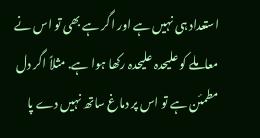استعداد ہی نہیں ہے اور اگر ہے بھی تو اس نے معاملے کو علیحدہ علیحدہ رکھا ہوا ہے. مثلاً اگر دل مطمئن ہے تو اس پر دماغ ساتھ نہیں دے پا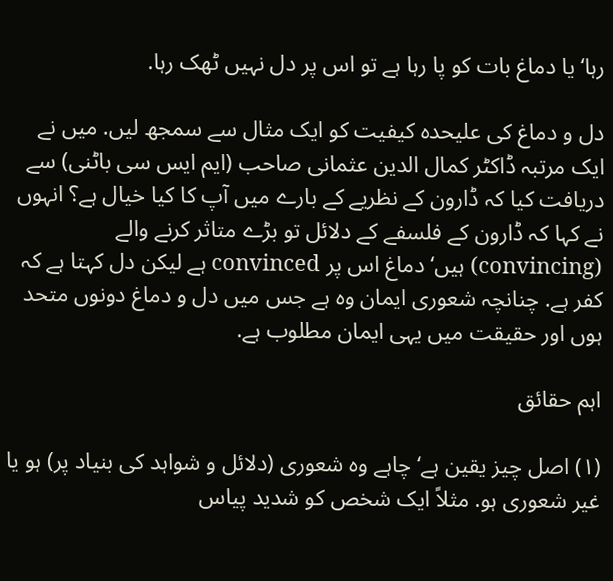رہا‘ یا دماغ بات کو پا رہا ہے تو اس پر دل نہیں ٹھک رہا.

دل و دماغ کی علیحدہ کیفیت کو ایک مثال سے سمجھ لیں. میں نے ایک مرتبہ ڈاکٹر کمال الدین عثمانی صاحب (ایم ایس سی باٹنی) سے دریافت کیا کہ ڈارون کے نظریے کے بارے میں آپ کا کیا خیال ہے؟ انہوں نے کہا کہ ڈارون کے فلسفے کے دلائل تو بڑے متاثر کرنے والے
(convincing) ہیں‘ دماغ اس پر convinced ہے لیکن دل کہتا ہے کہ کفر ہے. چنانچہ شعوری ایمان وہ ہے جس میں دل و دماغ دونوں متحد ہوں اور حقیقت میں یہی ایمان مطلوب ہے.

اہم حقائق

(۱) اصل چیز یقین ہے‘ چاہے وہ شعوری (دلائل و شواہد کی بنیاد پر) ہو یا غیر شعوری ہو. مثلاً ایک شخص کو شدید پیاس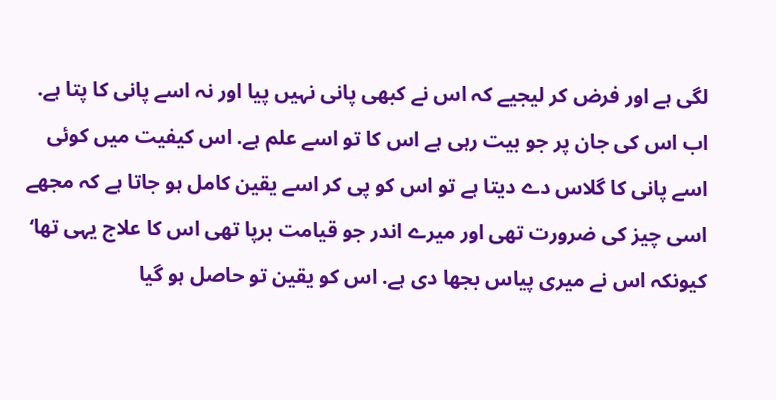لگی ہے اور فرض کر لیجیے کہ اس نے کبھی پانی نہیں پیا اور نہ اسے پانی کا پتا ہے. اب اس کی جان پر جو بیت رہی ہے اس کا تو اسے علم ہے. اس کیفیت میں کوئی اسے پانی کا گلاس دے دیتا ہے تو اس کو پی کر اسے یقین کامل ہو جاتا ہے کہ مجھے اسی چیز کی ضرورت تھی اور میرے اندر جو قیامت برپا تھی اس کا علاج یہی تھا‘ کیونکہ اس نے میری پیاس بجھا دی ہے. اس کو یقین تو حاصل ہو گیا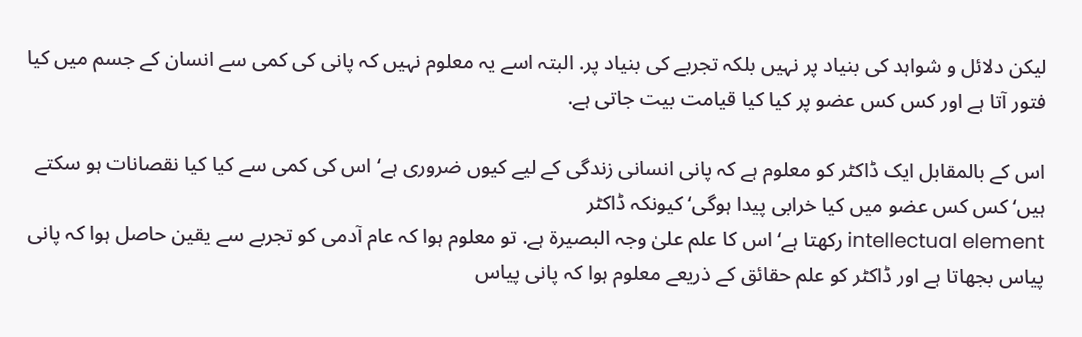لیکن دلائل و شواہد کی بنیاد پر نہیں بلکہ تجربے کی بنیاد پر. البتہ اسے یہ معلوم نہیں کہ پانی کی کمی سے انسان کے جسم میں کیا فتور آتا ہے اور کس کس عضو پر کیا کیا قیامت بیت جاتی ہے.

اس کے بالمقابل ایک ڈاکٹر کو معلوم ہے کہ پانی انسانی زندگی کے لیے کیوں ضروری ہے‘ اس کی کمی سے کیا کیا نقصانات ہو سکتے ہیں‘ کس کس عضو میں کیا خرابی پیدا ہوگی‘ کیونکہ ڈاکٹر
intellectual element رکھتا ہے‘ اس کا علم علیٰ وجہ البصیرۃ ہے. تو معلوم ہوا کہ عام آدمی کو تجربے سے یقین حاصل ہوا کہ پانی پیاس بجھاتا ہے اور ڈاکٹر کو علم حقائق کے ذریعے معلوم ہوا کہ پانی پیاس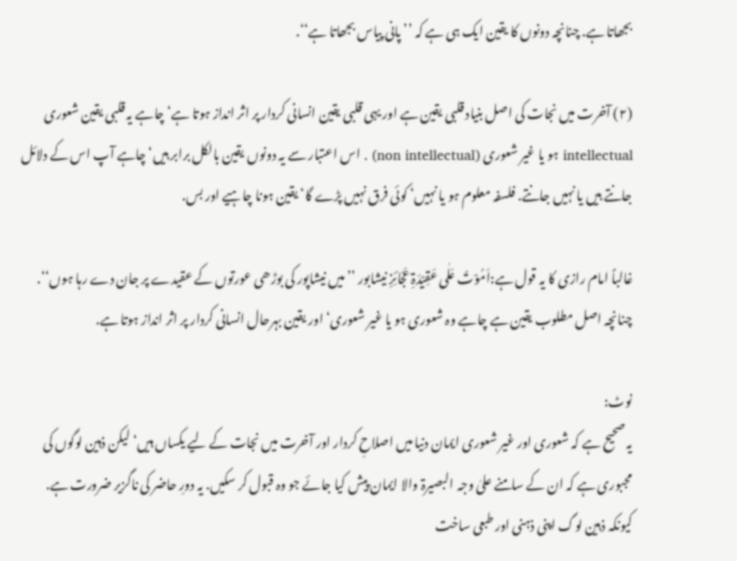بجھاتا ہے. چنانچہ دونوں کا یقین ایک ہی ہے کہ ’’پانی پیاس بجھاتا ہے‘‘.

(۲) آخرت میں نجات کی اصل بنیاد قلبی یقین ہے اور یہی قلبی یقین انسانی کردار پر اثر انداز ہوتا ہے‘ چاہے یہ قلبی یقین شعوری
intellectual ہو یا غیر شعوری (non intellectual) . اس اعتبار سے یہ دونوں یقین بالکل برابر ہیں‘ چاہے آپ اس کے دلائل جانتے ہیں یا نہیں جانتے. فلسفہ معلوم ہو یا نہیں‘ کوئی فرق نہیں پڑے گا‘ یقین ہونا چاہیے اور بس.

غالباً امام رازی کا یہ قول ہے:اَمُوْتُ عَلٰی عَقِیْدَۃِ عَجَائِزِ نیشابور ’’ میں نیشاپور کی بوڑھی عورتوں کے عقیدے پر جان دے رہا ہوں‘‘. چنانچہ اصل مطلوب یقین ہے چاہے وہ شعوری ہو یا غیر شعوری‘ اور یقین بہرحال انسانی کردار پر اثر انداز ہوتا ہے.

نوٹ:
یہ صحیح ہے کہ شعوری اور غیر شعوری ایمان دنیا میں اصلاحِ کردار اور آخرت میں نجات کے لیے یکساں ہیں‘ لیکن ذہین لوگوں کی مجبوری ہے کہ ان کے سامنے علیٰ وجہ البصیرۃ والا ایمان پیش کیا جائے جو وہ قبول کر سکیں. یہ دورِ حاضر کی ناگزیر ضرورت ہے. کیونکہ ذہین لوگ اپنی ذہنی اور طبعی ساخت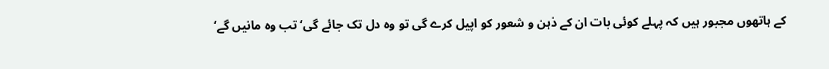کے ہاتھوں مجبور ہیں کہ پہلے کوئی بات ان کے ذہن و شعور کو اپیل کرے گی تو وہ دل تک جائے گی‘ تب وہ مانیں گے‘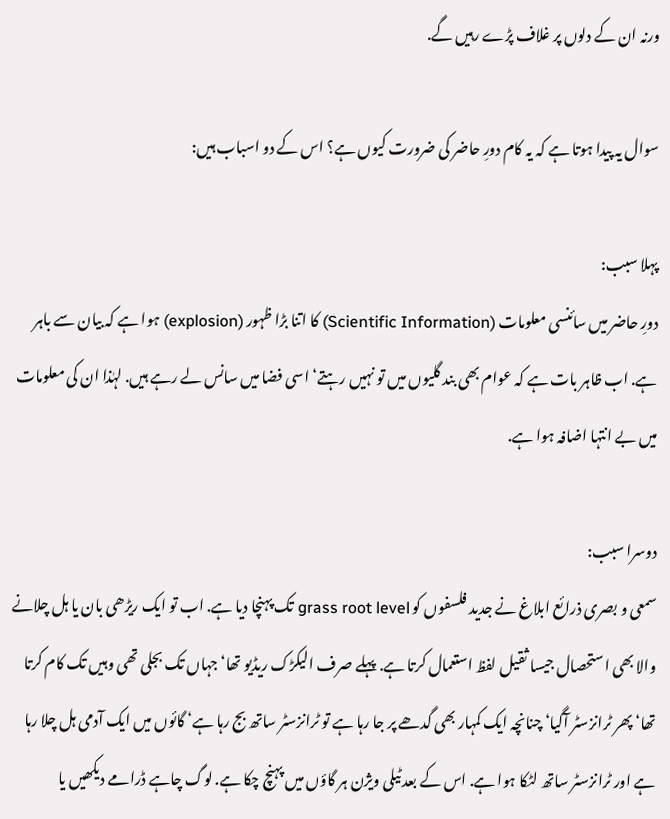ورنہ ان کے دلوں پر غلاف پڑے رہیں گے.

سوال یہ پیدا ہوتا ہے کہ یہ کام دورِ حاضر کی ضرورت کیوں ہے؟ اس کے دو اسباب ہیں:

پہلا سبب:
دورِ حاضر میں سائنسی معلومات (Scientific Information) کا اتنا بڑا ظہور (explosion) ہوا ہے کہ بیان سے باہر ہے. اب ظاہر بات ہے کہ عوام بھی بند گلیوں میں تو نہیں رہتے‘ اسی فضا میں سانس لے رہے ہیں. لہٰذا ان کی معلومات میں بے انتہا اضافہ ہوا ہے.

دوسرا سبب:
سمعی و بصری ذرائع ابلاغ نے جدید فلسفوں کو grass root level تک پہنچا دیا ہے. اب تو ایک ریڑھی بان یا ہل چلانے والا بھی استحصال جیسا ثقیل لفظ استعمال کرتا ہے. پہلے صرف الیکڑک ریڈیو تھا‘ جہاں تک بجلی تھی وہیں تک کام کرتا تھا‘ پھر ٹرانزسٹر آگیا‘ چنانچہ ایک کمہار بھی گدھے پر جا رہا ہے تو ٹرانزسٹر ساتھ بج رہا ہے‘ گائوں میں ایک آدمی ہل چلا رہا ہے اور ٹرانزسٹر ساتھ لٹکا ہوا ہے. اس کے بعد ٹیلی ویژن ہر گاؤں میں پہنچ چکا ہے. لوگ چاہے ڈرامے دیکھیں یا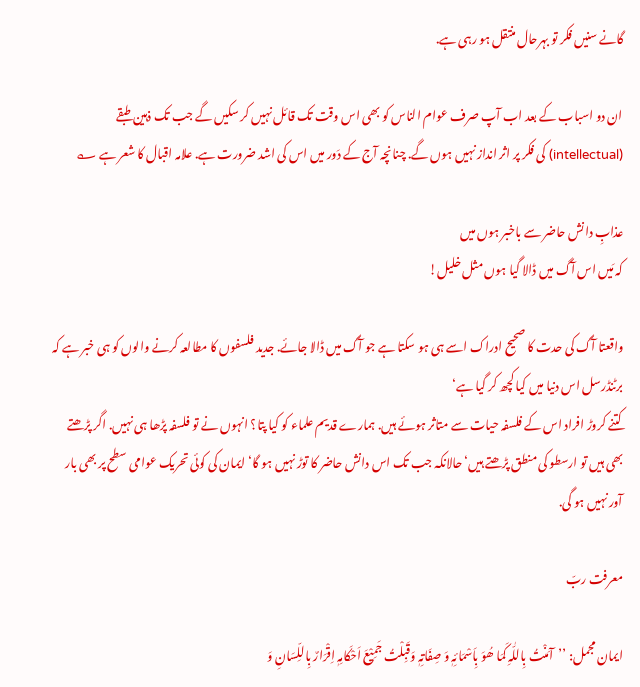گانے سنیں فکر تو بہرحال منتقل ہو رہی ہے.

ان دو اسباب کے بعد اب آپ صرف عوام الناس کو بھی اس وقت تک قائل نہیں کر سکیں گے جب تک ذہین طبقے
(intellectual) کی فکر پر اثر انداز نہیں ہوں گے. چنانچہ آج کے دَور میں اس کی اشد ضرورت ہے. علامہ اقبال کا شعر ہے ؎

عذابِ دانش حاضر سے باخبر ہوں میں
کہ مَیں اس آگ میں ڈالا گیا ہوں مثل خلیل!

واقعتا آگ کی حدت کا صحیح ادراک اسے ہی ہو سکتا ہے جو آگ میں ڈالا جائے. جدید فلسفوں کا مطالعہ کرنے والوں کو ہی خبر ہے کہ برٹنڈرسل اس دنیا میں کیا کچھ کر گیا ہے‘
کتنے کروڑ افراد اس کے فلسفہ حیات سے متاثر ہوئے ہیں. ہمارے قدیم علماء کو کیا پتا؟ انہوں نے تو فلسفہ پڑھا ہی نہیں. اگر پڑھتے بھی ہیں تو ارسطو کی منطق پڑھتے ہیں‘ حالانکہ جب تک اس دانش حاضر کا توڑ نہیں ہو گا‘ ایمان کی کوئی تحریک عوامی سطح پر بھی بار آور نہیں ہو گی.

معرفت ربّ

ایمان مجمل: ’’آمَنْتُ بِاللّٰہِ کَمَا ھُوَ بِاَسْمَائِہٖ وَ صِفَاتِہٖ وَقَبِلْتُ جَمِیْعَ اَحْکَامِہٖ اِقْرَارٌ بِاللِّسَانِ وَ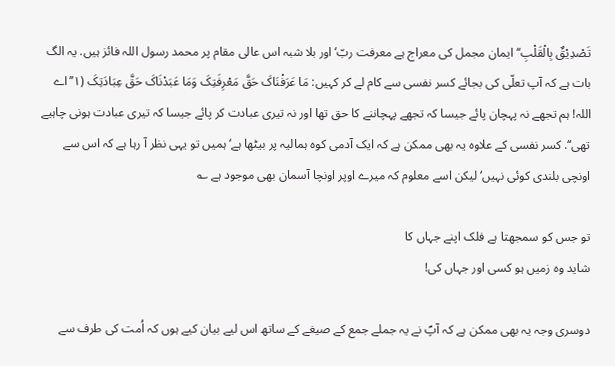تَصْدِیْقٌ بِالْقَلْبِ‘‘ ایمان مجمل کی معراج ہے معرفت ربّ‘ اور بلا شبہ اس عالی مقام پر محمد رسول اللہ فائز ہیں. یہ الگ بات ہے کہ آپ تعلّی کی بجائے کسر نفسی سے کام لے کر کہیں: مَا عَرَفْنَاکَ حَقَّ مَعْرِفَتِکَ وَمَا عَبَدْنَاکَ حَقَّ عِبَادَتِکَ (۱’’اے اللہ! ہم تجھے نہ پہچان پائے جیسا کہ تجھے پہچاننے کا حق تھا اور نہ تیری عبادت کر پائے جیسا کہ تیری عبادت ہونی چاہیے تھی‘‘. کسر نفسی کے علاوہ یہ بھی ممکن ہے کہ ایک آدمی کوہ ہمالیہ پر بیٹھا ہے‘ ہمیں تو یہی نظر آ رہا ہے کہ اس سے اونچی بلندی کوئی نہیں‘ لیکن اسے معلوم کہ میرے اوپر اونچا آسمان بھی موجود ہے ؎

تو جس کو سمجھتا ہے فلک اپنے جہاں کا
شاید وہ زمیں ہو کسی اور جہاں کی!

دوسری وجہ یہ بھی ممکن ہے کہ آپؐ نے یہ جملے جمع کے صیغے کے ساتھ اس لیے بیان کیے ہوں کہ اُمت کی طرف سے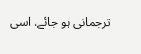ترجمانی ہو جائے. اسی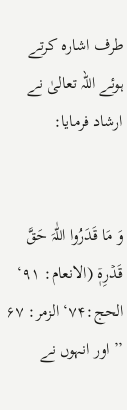طرف اشارہ کرتے ہوئے اللہ تعالیٰ نے ارشاد فرمایا:


وَ مَا قَدَرُوا اللّٰہَ حَقَّ قَدۡرِہٖۤ (الانعام: ۹۱‘ الحج:۷۴‘ الزمر: ۶۷
’’اور انہوں نے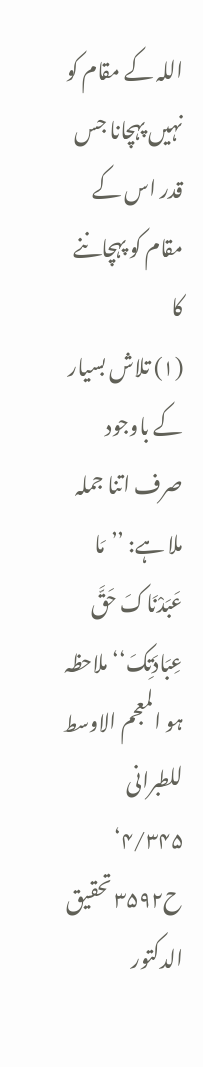اللہ کے مقام کو نہیں پہچانا جس قدر اس کے مقام کو پہچاننے کا
(۱) تلاش بسیار کے باوجود صرف اتنا جملہ ملا ہے: ’’مَا عَبَدْنَاکَ حَقَّ عِبَادَتِکَ‘‘ ملاحظہ ہو المعجم الاوسط للطبرانی ۴/۳۴۵‘ ح۳۵۹۲ تحقیق الدکتور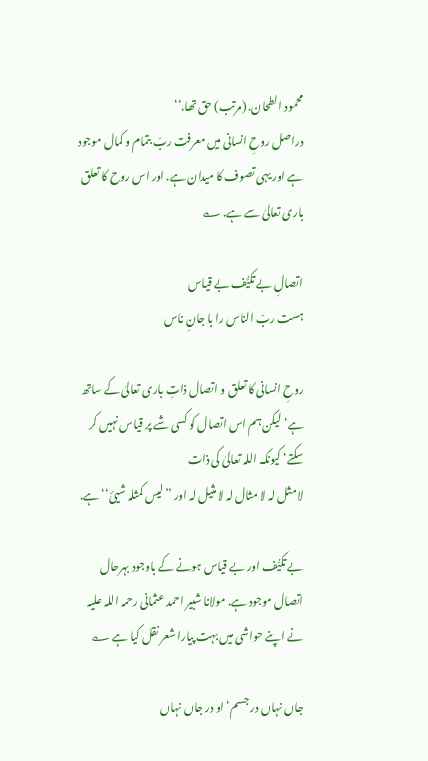محمود الطحان. (مرتب) حق تھا.‘‘
دراصل روحِ انسانی میں معرفت ربّ بتمام و کمال موجود ہے اور یہی تصوف کا میدان ہے. اور اس روح کا تعلق باری تعالیٰ سے ہے. ؎

اتصالِ بے تکیُّف بے قیاس
ہست ربّ الناس را با جانِ ناس

روحِ انسانی کا تعلق و اتصال ذاتِ باری تعالیٰ کے ساتھ ہے‘ لیکن ہم اس اتصال کو کسی شے پر قیاس نہیں کر سکتے‘ کیونکہ اللہ تعالیٰ کی ذات
لا مثل لہ لا مثال لہ لا مثیل لہ اور ’’لیس کمثلہ شیئ‘‘ ہے.

بے تکیُّف اور بے قیاس ہونے کے باوجود بہرحال اتصال موجود ہے. مولانا شبیر احمد عثمانی رحمہ اللہ علیہ نے اپنے حواشی میں بہت پیارا شعر نقل کیا ہے ؎

جاں نہاں در جسم‘ او در جاں نہاں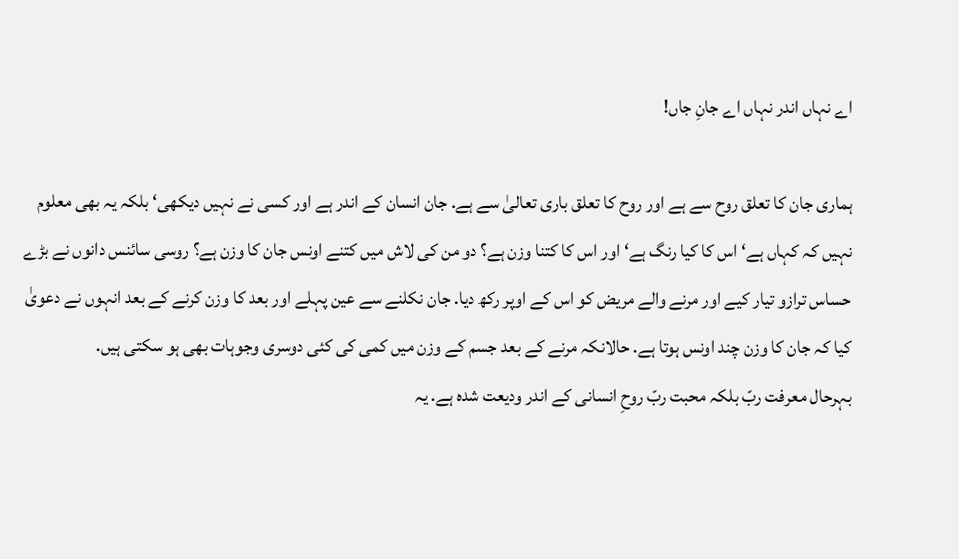اے نہاں اندر نہاں اے جانِ جاں!

ہماری جان کا تعلق روح سے ہے اور روح کا تعلق باری تعالیٰ سے ہے. جان انسان کے اندر ہے اور کسی نے نہیں دیکھی‘ بلکہ یہ بھی معلوم نہیں کہ کہاں ہے‘ اس کا کیا رنگ ہے‘ اور اس کا کتنا وزن ہے؟ دو من کی لاش میں کتنے اونس جان کا وزن ہے؟ روسی سائنس دانوں نے بڑے حساس ترازو تیار کیے اور مرنے والے مریض کو اس کے اوپر رکھ دیا. جان نکلنے سے عین پہلے اور بعد کا وزن کرنے کے بعد انہوں نے دعویٰ کیا کہ جان کا وزن چند اونس ہوتا ہے. حالانکہ مرنے کے بعد جسم کے وزن میں کمی کی کئی دوسری وجوہات بھی ہو سکتی ہیں.
بہرحال معرفت ربّ بلکہ محبت ربّ روحِ انسانی کے اندر ودیعت شدہ ہے. یہ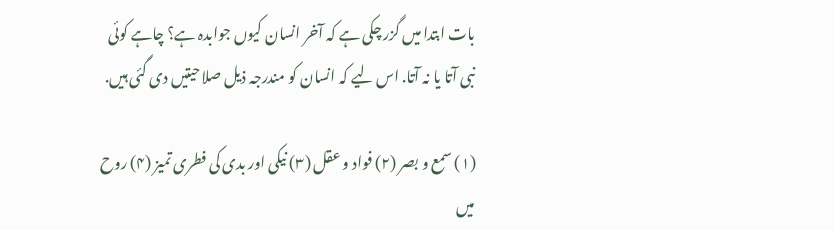بات ابتدا میں گزر چکی ہے کہ آخر انسان کیوں جوابدہ ہے؟ چاہے کوئی نبی آتا یا نہ آتا. اس لیے کہ انسان کو مندرجہ ذیل صلاحیتیں دی گئی ہیں.

(۱) سمع و بصر (۲) فواد و عقل (۳) نیکی اور بدی کی فطری تمیز (۴) روح
میں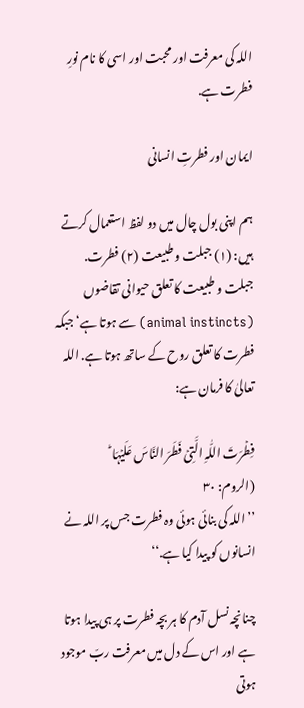اللہ کی معرفت اور محبت اور اسی کا نام نورِ فطرت ہے.

ایمان اور فطرتِ انسانی

ہم اپنی بول چال میں دو لفظ استعمال کرتے ہیں: (۱) جبلت و طبیعت (۲) فطرت.
جبلت و طبیعت کا تعلق حیوانی تقاضوں
(animal instincts) سے ہوتا ہے‘ جبکہ فطرت کا تعلق روح کے ساتھ ہوتا ہے. اللہ تعالیٰ کا فرمان ہے:

فِطۡرَتَ اللّٰہِ الَّتِیۡ فَطَرَ النَّاسَ عَلَیۡہَا ؕ
(الروم: ۳۰
’’اللہ کی بنائی ہوئی وہ فطرت جس پر اللہ نے انسانوں کو پیدا کیا ہے.‘‘

چنانچہ نسل آدم کا ہر بچہ فطرت پر ہی پیدا ہوتا ہے اور اس کے دل میں معرفت ربّ موجود ہوتی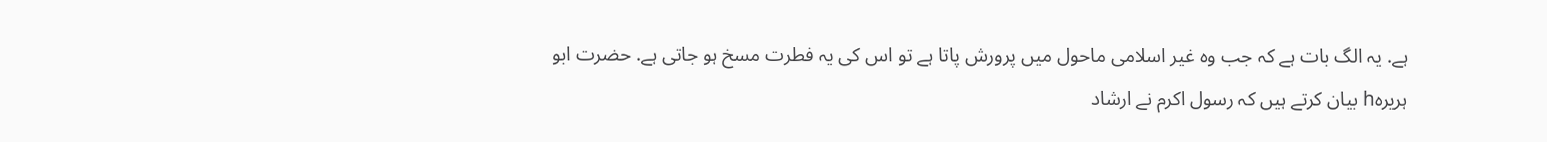ہے. یہ الگ بات ہے کہ جب وہ غیر اسلامی ماحول میں پرورش پاتا ہے تو اس کی یہ فطرت مسخ ہو جاتی ہے. حضرت ابو ہریرہh بیان کرتے ہیں کہ رسول اکرم نے ارشاد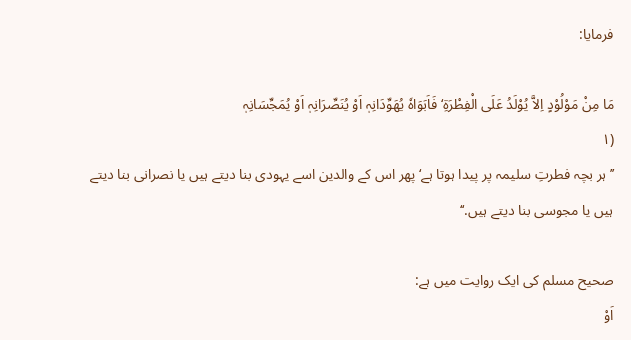فرمایا:

مَا مِنْ مَوْلُوْدٍ اِلاَّ یُوْلَدُ عَلَی الْفِطْرَۃِ‘ فَاَبَوَاہٗ یُھَوِّدَانِہٖ اَوْ یُنَصِّرَانِہٖ اَوْ یُمَجِّسَانِہٖ
(۱
’’ہر بچہ فطرتِ سلیمہ پر پیدا ہوتا ہے‘ پھر اس کے والدین اسے یہودی بنا دیتے ہیں یا نصرانی بنا دیتے ہیں یا مجوسی بنا دیتے ہیں.‘‘

صحیح مسلم کی ایک روایت میں ہے:
اَوْ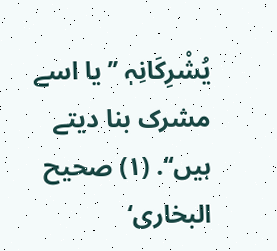یُشْرِکَانِہٖ ’’یا اسے مشرک بنا دیتے ہیں‘‘. (۱) صحیح البخاری‘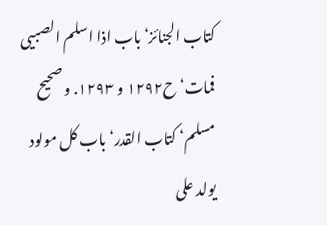کتاب الجنائز‘ باب اذا اسلم الصبیی فمات‘ ح۱۲۹۲ و ۱۲۹۳. و صحیح مسلم‘ کتاب القدر‘ باب کل مولود یولد علی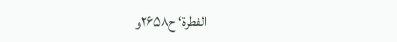الفطرۃ‘ ح۲۶۵۸و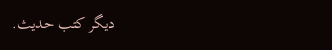دیگر کتب حدیث.